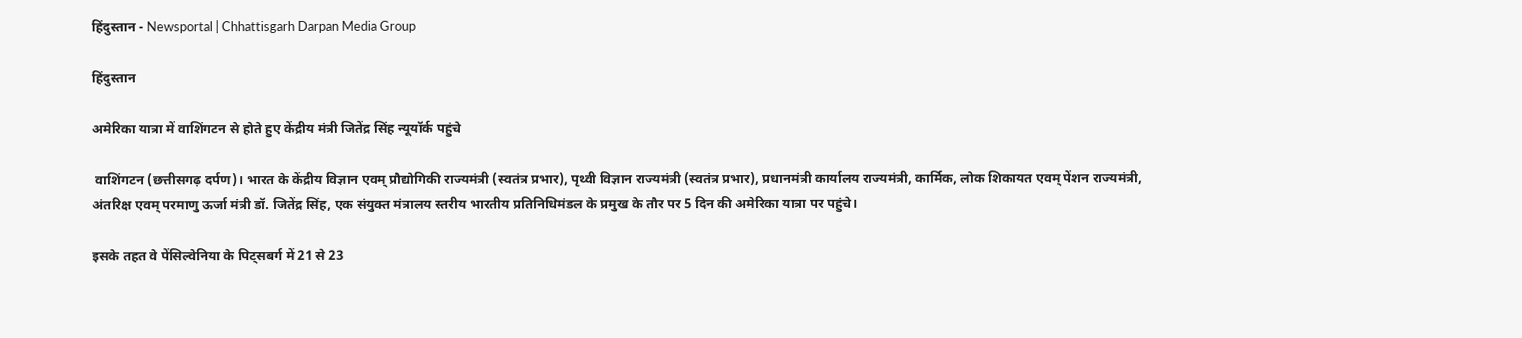हिंदुस्तान - Newsportal | Chhattisgarh Darpan Media Group

हिंदुस्तान

अमेरिका यात्रा में वाशिंगटन से होते हुए केंद्रीय मंत्री जितेंद्र सिंह न्यूयॉर्क पहुंचे

 वाशिंगटन (छत्तीसगढ़ दर्पण)। भारत के केंद्रीय विज्ञान एवम् प्रौद्योगिकी राज्यमंत्री (स्वतंत्र प्रभार), पृथ्वी विज्ञान राज्यमंत्री (स्वतंत्र प्रभार), प्रधानमंत्री कार्यालय राज्यमंत्री, कार्मिक, लोक शिकायत एवम् पेंशन राज्यमंत्री, अंतरिक्ष एवम् परमाणु ऊर्जा मंत्री डॉ. जितेंद्र सिंह, एक संयुक्त मंत्रालय स्तरीय भारतीय प्रतिनिधिमंडल के प्रमुख के तौर पर 5 दिन की अमेरिका यात्रा पर पहुंचे।

इसके तहत वे पेंसिल्वेनिया के पिट्सबर्ग में 21 से 23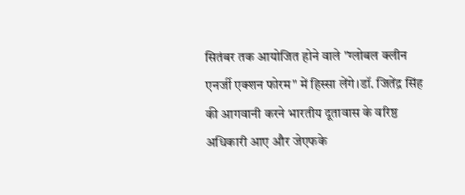सितंबर तक आयोजित होने वाले "ग्लोबल क्लीन एनर्जी एक्शन फोरम" में हिस्सा लेंगे।डॉ. जितेंद्र सिंह की आगवानी करने भारतीय दूतावास के वरिष्ठ अधिकारी आए और जेएफके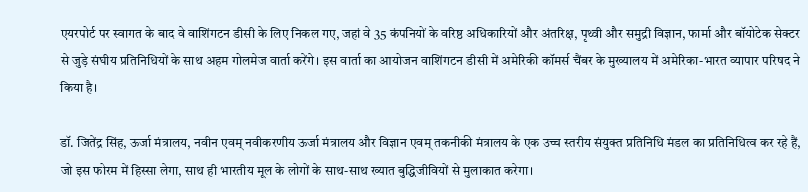एयरपोर्ट पर स्वागत के बाद वे वाशिंगटन डीसी के लिए निकल गए, जहां वे 35 कंपनियों के वरिष्ठ अधिकारियों और अंतरिक्ष, पृथ्वी और समुद्री विज्ञान, फार्मा और बॉयोटेक सेक्टर से जुड़े संघीय प्रतिनिधियों के साथ अहम गोलमेज वार्ता करेंगे। इस वार्ता का आयोजन वाशिंगटन डीसी में अमेरिकी कॉमर्स चैंबर के मुख्यालय में अमेरिका-भारत व्यापार परिषद ने किया है।

डॉ. जितेंद्र सिंह, ऊर्जा मंत्रालय, नवीन एवम् नवीकरणीय ऊर्जा मंत्रालय और विज्ञान एवम् तकनीकी मंत्रालय के एक उच्च स्तरीय संयुक्त प्रतिनिधि मंडल का प्रतिनिधित्व कर रहे हैं, जो इस फोरम में हिस्सा लेगा, साथ ही भारतीय मूल के लोगों के साथ-साथ ख्यात बुद्धिजीवियों से मुलाकात करेगा।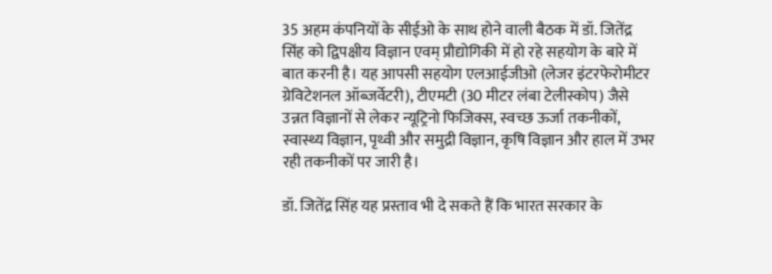35 अहम कंपनियों के सीईओ के साथ होने वाली बैठक में डॉ. जितेंद्र सिंह को द्विपक्षीय विज्ञान एवम् प्रौद्योगिकी में हो रहे सहयोग के बारे में बात करनी है। यह आपसी सहयोग एलआईजीओ (लेजर इंटरफेरोमीटर ग्रेविटेशनल ऑब्जर्वेटरी), टीएमटी (30 मीटर लंबा टेलीस्कोप) जैसे उन्नत विज्ञानों से लेकर न्यूट्रिनो फिजिक्स, स्वच्छ ऊर्जा तकनीकों, स्वास्थ्य विज्ञान, पृथ्वी और समुद्री विज्ञान, कृषि विज्ञान और हाल में उभर रही तकनीकों पर जारी है।

डॉ. जितेंद्र सिंह यह प्रस्ताव भी दे सकते हैं कि भारत सरकार के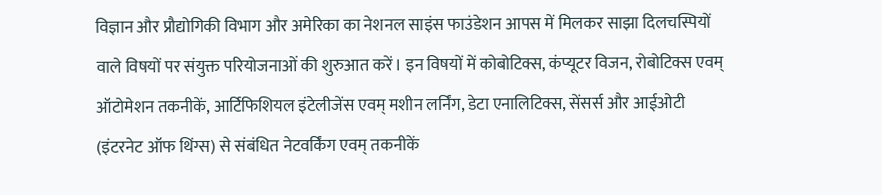विज्ञान और प्रौद्योगिकी विभाग और अमेरिका का नेशनल साइंस फाउंडेशन आपस में मिलकर साझा दिलचस्पियों वाले विषयों पर संयुक्त परियोजनाओं की शुरुआत करें। इन विषयों में कोबोटिक्स, कंप्यूटर विजन, रोबोटिक्स एवम् ऑटोमेशन तकनीकें, आर्टिफिशियल इंटेलीजेंस एवम् मशीन लर्निंग, डेटा एनालिटिक्स, सेंसर्स और आईओटी (इंटरनेट ऑफ थिंग्स) से संबंधित नेटवर्किंग एवम् तकनीकें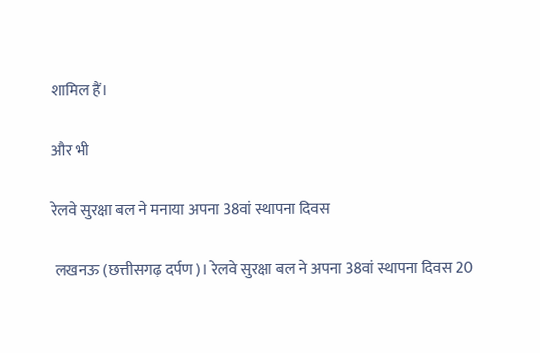शामिल हैं।

और भी

रेलवे सुरक्षा बल ने मनाया अपना 38वां स्थापना दिवस

 लखनऊ (छत्तीसगढ़ दर्पण)। रेलवे सुरक्षा बल ने अपना 38वां स्थापना दिवस 20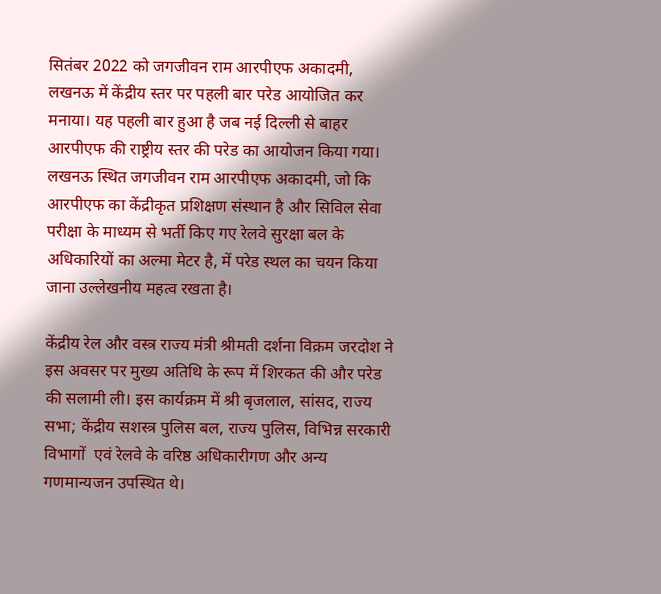सितंबर 2022 को जगजीवन राम आरपीएफ अकादमी, लखनऊ में केंद्रीय स्तर पर पहली बार परेड आयोजित कर मनाया। यह पहली बार हुआ है जब नई दिल्ली से बाहर आरपीएफ की राष्ट्रीय स्तर की परेड का आयोजन किया गया। लखनऊ स्थित जगजीवन राम आरपीएफ अकादमी, जो कि आरपीएफ का केंद्रीकृत प्रशिक्षण संस्थान है और सिविल सेवा परीक्षा के माध्यम से भर्ती किए गए रेलवे सुरक्षा बल के अधिकारियों का अल्मा मेटर है, में परेड स्थल का चयन किया जाना उल्लेखनीय महत्व रखता है।

केंद्रीय रेल और वस्‍त्र राज्य मंत्री श्रीमती दर्शना विक्रम जरदोश ने इस अवसर पर मुख्य अतिथि के रूप में शिरकत की और परेड की सलामी ली। इस कार्यक्रम में श्री बृजलाल, सांसद, राज्य सभा; केंद्रीय सशस्त्र पुलिस बल, राज्य पुलिस, विभिन्न सरकारी विभागों  एवं रेलवे के वरिष्ठ अधिकारीगण और अन्य गणमान्यजन उपस्थित थे।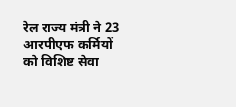रेल राज्य मंत्री ने 23 आरपीएफ कर्मियों को विशिष्ट सेवा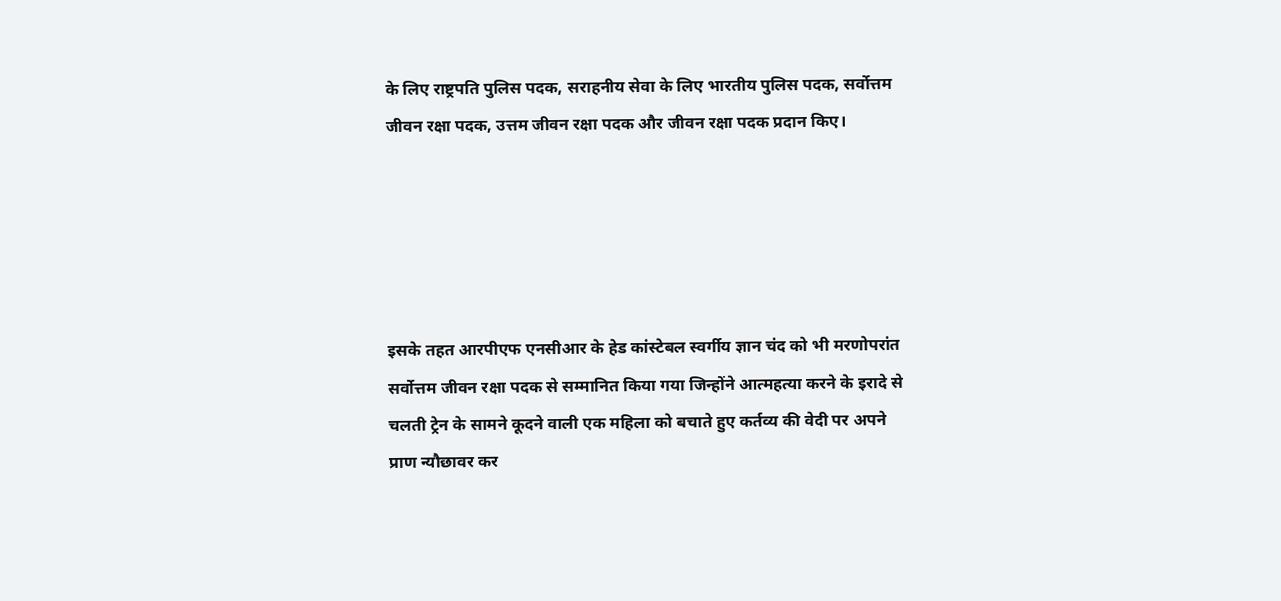के लिए राष्ट्रपति पुलिस पदक, सराहनीय सेवा के लिए भारतीय पुलिस पदक, सर्वोत्तम जीवन रक्षा पदक, उत्तम जीवन रक्षा पदक और जीवन रक्षा पदक प्रदान किए।





इसके तहत आरपीएफ एनसीआर के हेड कांस्टेबल स्वर्गीय ज्ञान चंद को भी मरणोपरांत सर्वोत्तम जीवन रक्षा पदक से सम्मानित किया गया जिन्होंने आत्महत्या करने के इरादे से चलती ट्रेन के सामने कूदने वाली एक महिला को बचाते हुए कर्तव्य की वेदी पर अपने प्राण न्यौछावर कर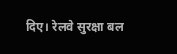दिए। रेलवे सुरक्षा बल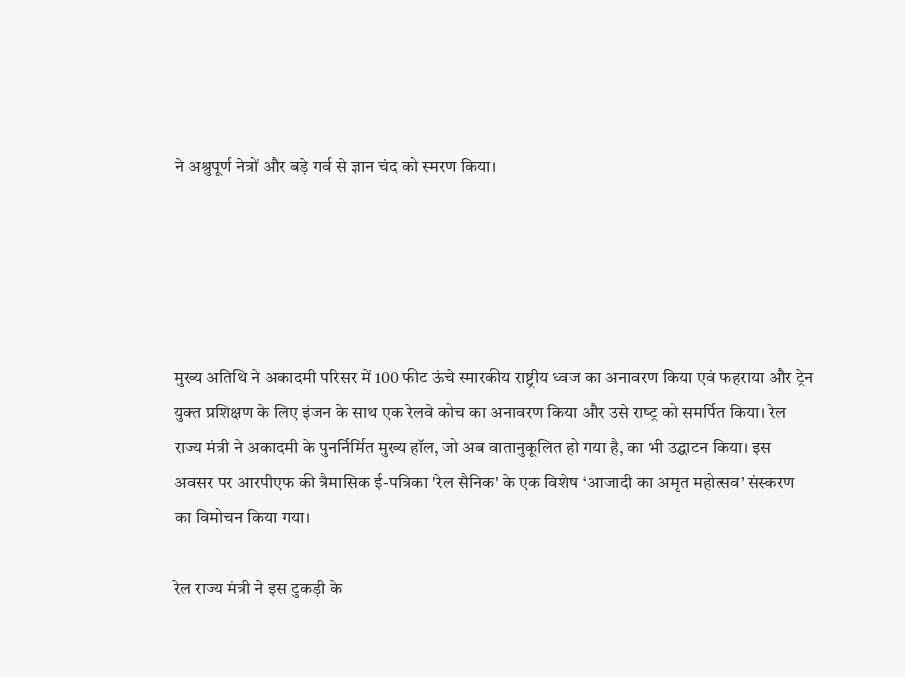ने अश्रुपूर्ण नेत्रों और बड़े गर्व से ज्ञान चंद को स्‍मरण किया।





मुख्य अतिथि ने अकादमी परिसर में 100 फीट ऊंचे स्मारकीय राष्ट्रीय ध्वज का अनावरण किया एवं फहराया और ट्रेन युक्‍त प्रशिक्षण के लिए इंजन के साथ एक रेलवे कोच का अनावरण किया और उसे राष्‍ट्र को समर्पित किया। रेल राज्य मंत्री ने अकादमी के पुनर्निर्मित मुख्य हॉल, जो अब वातानुकूलित हो गया है, का भी उद्घाटन किया। इस अवसर पर आरपीएफ की त्रैमासिक ई-पत्रिका 'रेल सैनिक' के एक विशेष ‘आजादी का अमृत महोत्‍सव’ संस्करण का विमोचन किया गया।

रेल राज्य मंत्री ने इस टुकड़ी के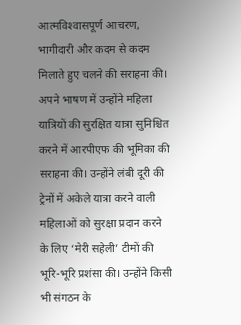आत्‍मविश्‍वासपूर्ण आचरण, भागीदारी और कदम से कदम मिलाते हुए चलने की सराहना की। अपने भाषण में उन्होंने महिला यात्रियों की सुरक्षित यात्रा सुनिश्चित करने में आरपीएफ की भूमिका की सराहना की। उन्होंने लंबी दूरी की ट्रेनों में अकेले यात्रा करने वाली महिलाओं को सुरक्षा प्रदान करने के लिए ‘मेरी सहेली’ टीमों की भूरि-भूरि प्रशंसा की। उन्होंने किसी भी संगठन के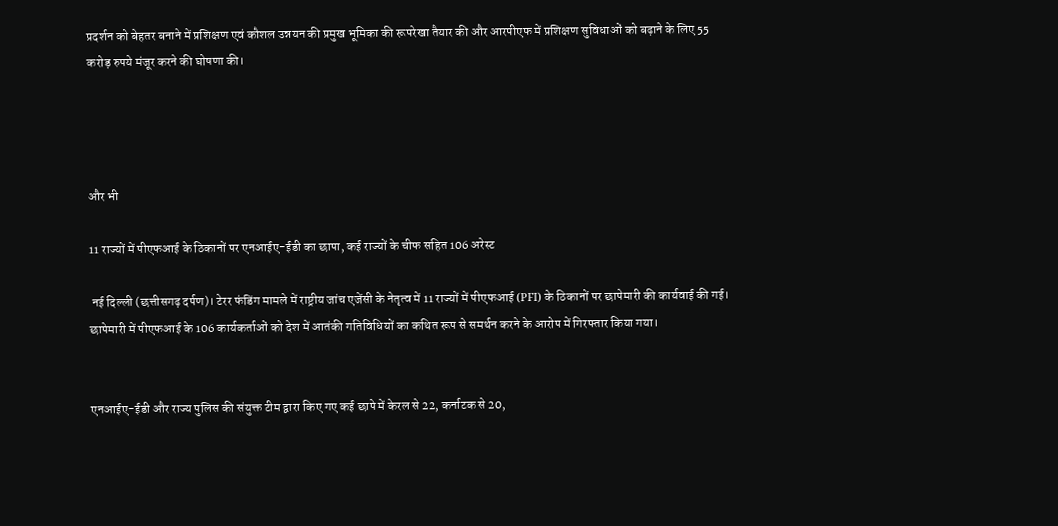प्रदर्शन को बेहतर बनाने में प्रशिक्षण एवं कौशल उन्नयन की प्रमुख भूमिका की रूपरेखा तैयार की और आरपीएफ में प्रशिक्षण सुविधाओं को बढ़ाने के लिए 55 करोड़ रुपये मंजूर करने की घोषणा की।




और भी

11 राज्यों में पीएफआई के ठिकानों पर एनआईए-ईडी का छापा, कई राज्यों के चीफ सहित 106 अरेस्ट

 नई दिल्ली (छत्तीसगढ़ दर्पण)। टेरर फंडिंग मामले में राष्ट्रीय जांच एजेंसी के नेतृत्व में 11 राज्यों में पीएफआई (PFI) के ठिकानों पर छापेमारी की कार्यवाई की गई। छापेमारी में पीएफआई के 106 कार्यकर्ताओं को देश में आतंकी गतिविधियों का कथित रूप से समर्थन करने के आरोप में गिरफ्तार किया गया।


एनआईए-ईडी और राज्य पुलिस की संयुक्त टीम द्वारा किए गए कई छापे में केरल से 22, कर्नाटक से 20,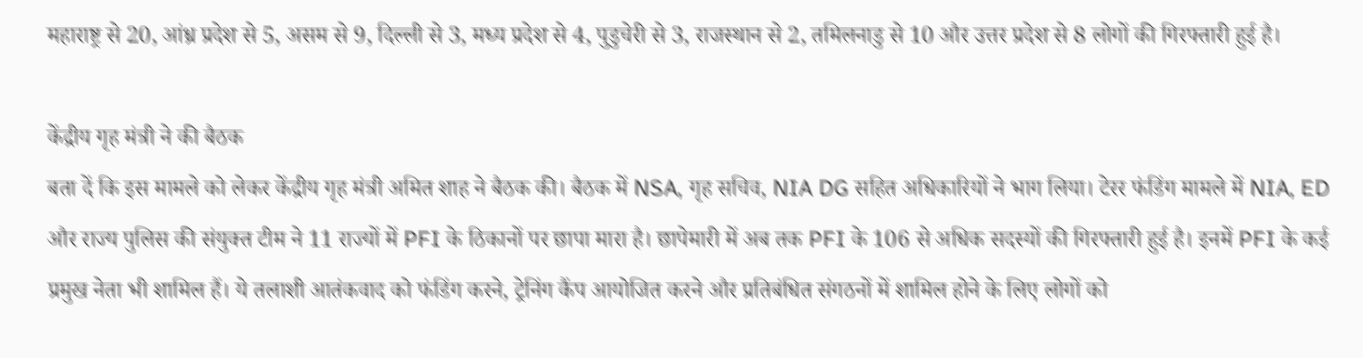महाराष्ट्र से 20, आंध्र प्रदेश से 5, असम से 9, दिल्ली से 3, मध्य प्रदेश से 4, पुडुचेरी से 3, राजस्थान से 2, तमिलनाडु से 10 और उत्तर प्रदेश से 8 लोगों की गिरफ्तारी हुई है।

केंद्रीय गृह मंत्री ने की बैठक
बता दें कि इस मामले को लेकर केंद्रीय गृह मंत्री अमित शाह ने बैठक की। बैठक में NSA, गृह सचिव, NIA DG सहित अधिकारियों ने भाग लिया। टेरर फंडिंग मामले में NIA, ED और राज्य पुलिस की संयुक्त टीम ने 11 राज्यों में PFI के ठिकानों पर छापा मारा है। छापेमारी में अब तक PFI के 106 से अधिक सदस्यों की गिरफ्तारी हुई है। इनमें PFI के कई प्रमुख नेता भी शामिल हैं। ये तलाशी आतंकवाद को फंडिंग करने, ट्रेनिंग कैंप आयोजित करने और प्रतिबंधित संगठनों में शामिल होने के लिए लोगों को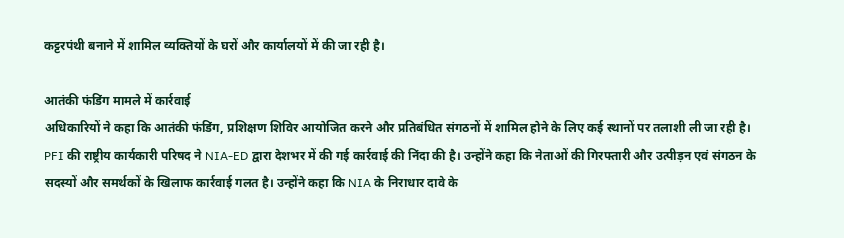कट्टरपंथी बनाने में शामिल व्यक्तियों के घरों और कार्यालयों में की जा रही है।

आतंकी फंडिंग मामले में कार्रवाई
अधिकारियों ने कहा कि आतंकी फंडिंग, प्रशिक्षण शिविर आयोजित करने और प्रतिबंधित संगठनों में शामिल होने के लिए कई स्थानों पर तलाशी ली जा रही है। PFI की राष्ट्रीय कार्यकारी परिषद ने NIA-ED द्वारा देशभर में की गई कार्रवाई की निंदा की है। उन्होंने कहा कि नेताओं की गिरफ्तारी और उत्पीड़न एवं संगठन के सदस्यों और समर्थकों के खिलाफ कार्रवाई गलत है। उन्होंने कहा कि NIA के निराधार दावे के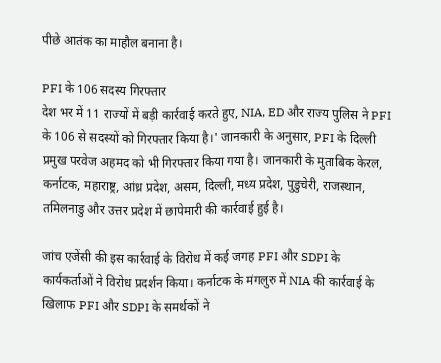पीछे आतंक का माहौल बनाना है।

PFI के 106 सदस्य गिरफ्तार
देश भर में 11 राज्यों में बड़ी कार्रवाई करते हुए, NIA, ED और राज्य पुलिस ने PFI के 106 से सदस्यों को गिरफ्तार किया है।' जानकारी के अनुसार, PFI के दिल्ली प्रमुख परवेज अहमद को भी गिरफ्तार किया गया है। जानकारी के मुताबिक केरल, कर्नाटक, महाराष्ट्र, आंध्र प्रदेश, असम, दिल्ली, मध्य प्रदेश, पुडुचेरी, राजस्थान, तमिलनाडु और उत्तर प्रदेश में छापेमारी की कार्रवाई हुई है।

जांच एजेंसी की इस कार्रवाई के विरोध में कई जगह PFI और SDPI के कार्यकर्ताओं ने विरोध प्रदर्शन किया। कर्नाटक के मंगलुरु में NIA की कार्रवाई के खिलाफ PFI और SDPI के समर्थकों ने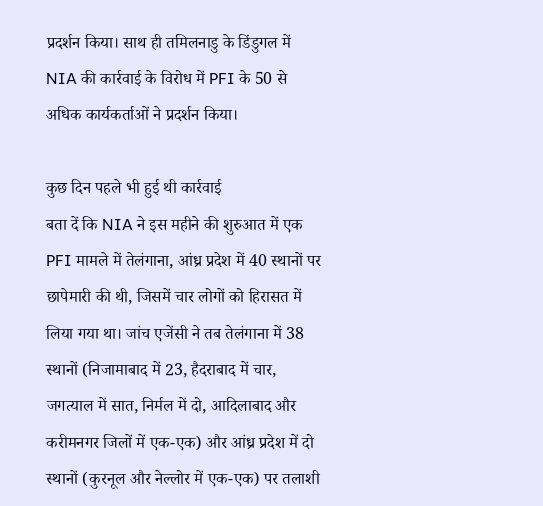प्रदर्शन किया। साथ ही तमिलनाडु के डिंडुगल में NIA की कार्रवाई के विरोध में PFI के 50 से अधिक कार्यकर्ताओं ने प्रदर्शन किया।

कुछ दिन पहले भी हुई थी कार्रवाई
बता दें कि NIA ने इस महीने की शुरुआत में एक PFI मामले में तेलंगाना, आंध्र प्रदेश में 40 स्थानों पर छापेमारी की थी, जिसमें चार लोगों को हिरासत में लिया गया था। जांच एजेंसी ने तब तेलंगाना में 38 स्थानों (निजामाबाद में 23, हैदराबाद में चार, जगत्याल में सात, निर्मल में दो, आदिलाबाद और करीमनगर जिलों में एक-एक) और आंध्र प्रदेश में दो स्थानों (कुरनूल और नेल्लोर में एक-एक) पर तलाशी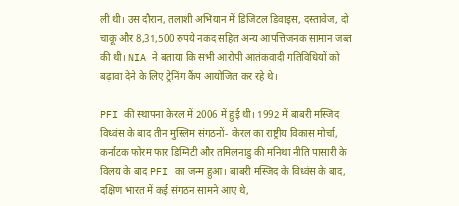ली थी। उस दौरान, तलाशी अभियान में डिजिटल डिवाइस, दस्तावेज, दो चाकू और 8,31,500 रुपये नकद सहित अन्य आपत्तिजनक सामान जब्त की थी। NIA ने बताया कि सभी आरोपी आतंकवादी गतिविधियों को बढ़ावा देने के लिए ट्रेनिंग कैंप आयोजित कर रहे थे।

PFI की स्थापना केरल में 2006 में हुई थी। 1992 में बाबरी मस्जिद विध्वंस के बाद तीन मुस्लिम संगठनों- केरल का राष्ट्रीय विकास मोर्चा, कर्नाटक फोरम फार डिग्निटी और तमिलनाडु की मनिथा नीति पासारी के विलय के बाद PFI का जन्म हुआ। बाबरी मस्जिद के विध्वंस के बाद, दक्षिण भारत में कई संगठन सामने आए थे,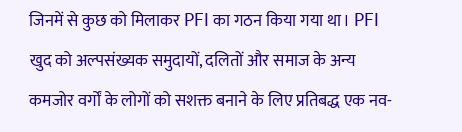जिनमें से कुछ को मिलाकर PFI का गठन किया गया था। PFI खुद को अल्पसंख्यक समुदायों, दलितों और समाज के अन्य कमजोर वर्गों के लोगों को सशक्त बनाने के लिए प्रतिबद्ध एक नव-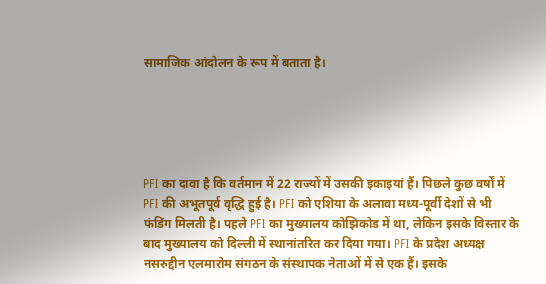सामाजिक आंदोलन के रूप में बताता है।





PFI का दावा है कि वर्तमान में 22 राज्यों में उसकी इकाइयां हैं। पिछले कुछ वर्षों में PFI की अभूतपूर्व वृद्धि हुई है। PFI को एशिया के अलावा मध्य-पूर्वी देशों से भी फंडिंग मिलती है। पहले PFI का मुख्यालय कोझिकोड में था, लेकिन इसके विस्तार के बाद मुख्यालय को दिल्ली में स्थानांतरित कर दिया गया। PFI के प्रदेश अध्यक्ष नसरुद्दीन एलमारोम संगठन के संस्थापक नेताओं में से एक हैं। इसके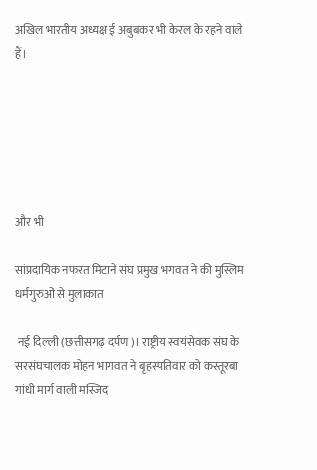अखिल भारतीय अध्यक्ष ई अबुबकर भी केरल के रहने वाले हैं।






और भी

सांप्रदायिक नफरत मिटाने संघ प्रमुख भगवत ने की मुस्लिम धर्मगुरुओं से मुलाकात

 नई दिल्ली (छत्तीसगढ़ दर्पण)। राष्ट्रीय स्वयंसेवक संघ के सरसंघचालक मोहन भागवत ने बृहस्पतिवार को कस्तूरबा गांधी मार्ग वाली मस्जिद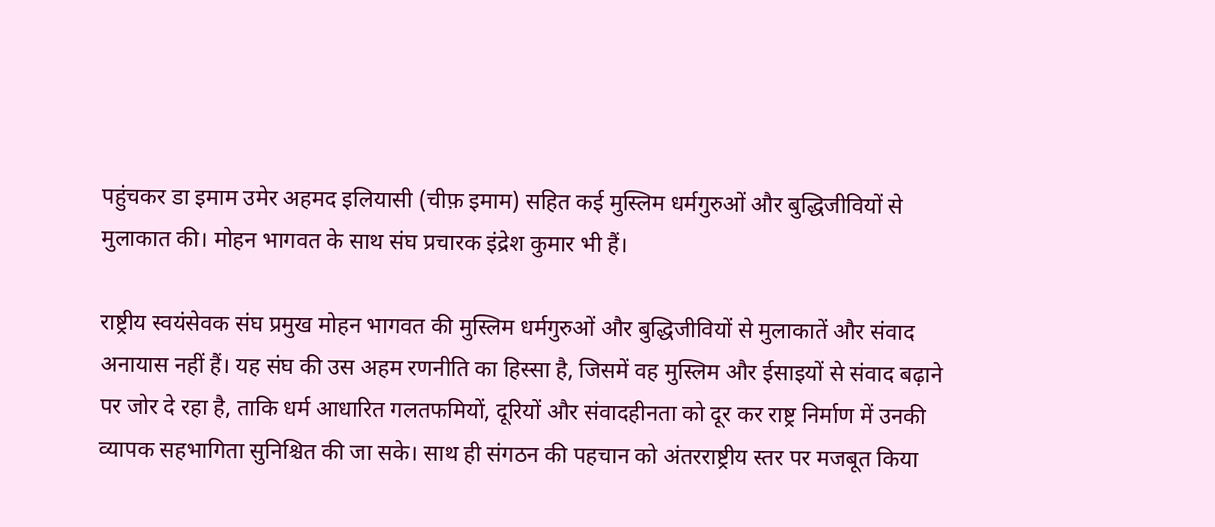पहुंचकर डा इमाम उमेर अहमद इलियासी (चीफ़ इमाम) सहित कई मुस्लिम धर्मगुरुओं और बुद्धिजीवियों से मुलाकात की। मोहन भागवत के साथ संघ प्रचारक इंद्रेश कुमार भी हैं।

राष्ट्रीय स्वयंसेवक संघ प्रमुख मोहन भागवत की मुस्लिम धर्मगुरुओं और बुद्धिजीवियों से मुलाकातें और संवाद अनायास नहीं हैं। यह संघ की उस अहम रणनीति का हिस्सा है, जिसमें वह मुस्लिम और ईसाइयों से संवाद बढ़ाने पर जोर दे रहा है, ताकि धर्म आधारित गलतफमियों, दूरियों और संवादहीनता को दूर कर राष्ट्र निर्माण में उनकी व्यापक सहभागिता सुनिश्चित की जा सके। साथ ही संगठन की पहचान को अंतरराष्ट्रीय स्तर पर मजबूत किया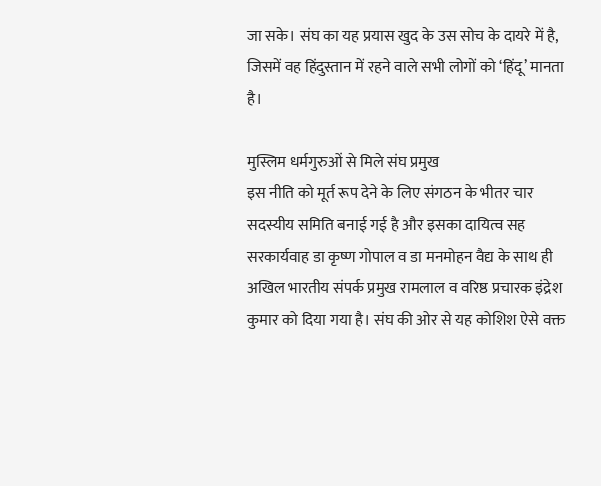जा सके। संघ का यह प्रयास खुद के उस सोच के दायरे में है, जिसमें वह हिंदुस्तान में रहने वाले सभी लोगों को ‘हिंदू’ मानता है।

मुस्लिम धर्मगुरुओं से मिले संघ प्रमुख
इस नीति को मूर्त रूप देने के लिए संगठन के भीतर चार सदस्यीय समिति बनाई गई है और इसका दायित्व सह सरकार्यवाह डा कृष्ण गोपाल व डा मनमोहन वैद्य के साथ ही अखिल भारतीय संपर्क प्रमुख रामलाल व वरिष्ठ प्रचारक इंद्रेश कुमार को दिया गया है। संघ की ओर से यह कोशिश ऐसे वक्त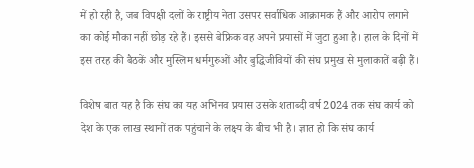में हो रही है, जब विपक्षी दलों के राष्ट्रीय नेता उसपर सर्वाधिक आक्रामक हैं और आरोप लगाने का कोई मौका नहीं छोड़ रहे हैं। इससे बेफ्रिक वह अपने प्रयासों में जुटा हुआ है। हाल के दिनों में इस तरह की बैठकें और मुस्लिम धर्मगुरुओं और बुद्धिजीवियों की संघ प्रमुख से मुलाकातें बढ़ी हैं।

विशेष बात यह है कि संघ का यह अभिनव प्रयास उसके शताब्दी वर्ष 2024 तक संघ कार्य को देश के एक लाख स्थानों तक पहुंचाने के लक्ष्य के बीच भी है। ज्ञात हो कि संघ कार्य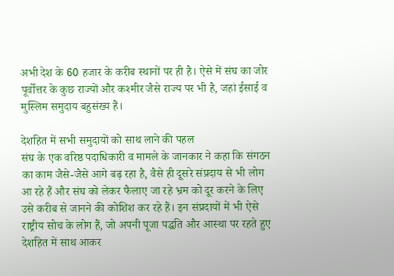अभी देश के 60 हजार के करीब स्थानों पर ही है। ऐसे में संघ का जोर पूर्वोत्तर के कुछ राज्यों और कश्मीर जैसे राज्य पर भी है, जहां ईसाई व मुस्लिम समुदाय बहुसंख्य हैं।

देशहित में सभी समुदायों को साथ लाने की पहल
संघ के एक वरिष्ठ पदाधिकारी व मामले के जानकार ने कहा कि संगठन का काम जैसे-जैसे आगे बढ़ रहा है, वैसे ही दूसरे संप्रदाय से भी लोग आ रहे हैं और संघ को लेकर फैलाए जा रहे भ्रम को दूर करने के लिए उसे करीब से जानने की कोशिश कर रहे हैं। इन संप्रदायों में भी ऐसे राष्ट्रीय सोच के लोग हैं, जो अपनी पूजा पद्धति और आस्था पर रहते हुए देशहित में साथ आकर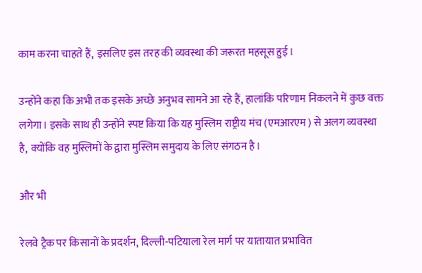काम करना चाहते हैं, इसलिए इस तरह की व्यवस्था की जरूरत महसूस हुई।

उन्होंने कहा कि अभी तक इसके अच्छे अनुभव सामने आ रहे हैं, हालांकि परिणाम निकलने में कुछ वक्त लगेगा। इसके साथ ही उन्होंने स्पष्ट किया कि यह मुस्लिम राष्ट्रीय मंच (एमआरएम) से अलग व्यवस्था है, क्योंकि वह मुस्लिमों के द्वारा मुस्लिम समुदाय के लिए संगठन है।

और भी

रेलवे ट्रैक पर किसानों के प्रदर्शन, दिल्ली-पटियाला रेल मार्ग पर यातायात प्रभावित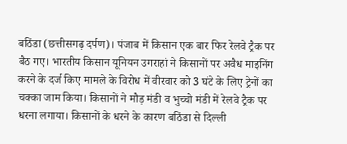बठिंडा (छत्तीसगढ़ दर्पण)। पंजाब में किसान एक बार फिर रेलवे ट्रैक पर बैठ गए। भारतीय किसान यूनियन उगराहां ने किसानों पर अवैध माइनिंग करने के दर्ज किए मामले के विरोध में वीरवार को 3 घंटे के लिए ट्रेनों का चक्का जाम किया। किसानों ने मौड़ मंडी व भुच्चो मंडी में रेलवे ट्रैक पर धरना लगाया। किसानों के धरने के कारण बठिंडा से दिल्ली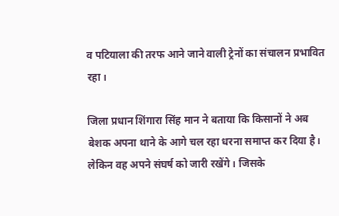व पटियाला की तरफ आने जाने वाली ट्रेनों का संचालन प्रभावित रहा।

जिला प्रधान शिंगारा सिंह मान ने बताया कि किसानों ने अब बेशक अपना थाने के आगे चल रहा धरना समाप्त कर दिया है। लेकिन वह अपने संघर्ष को जारी रखेंगे। जिसके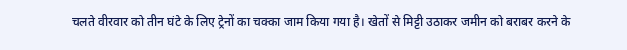चलते वीरवार को तीन घंटे के लिए ट्रेनों का चक्का जाम किया गया है। खेतों से मिट्टी उठाकर जमीन को बराबर करने के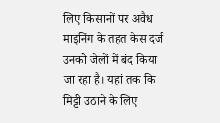लिए किसानों पर अवैध माइनिंग के तहत केस दर्ज उनको जेलों में बंद किया जा रहा है। यहां तक कि मिट्टी उठाने के लिए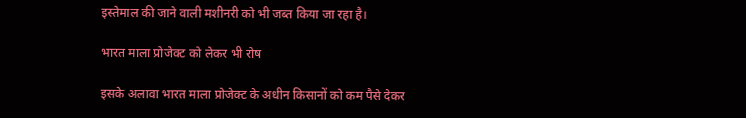इस्तेमाल की जाने वाली मशीनरी को भी जब्त किया जा रहा है।

भारत माला प्रोजेक्ट को लेकर भी रोष

इसके अलावा भारत माला प्रोजेक्ट के अधीन किसानों को कम पैसे देकर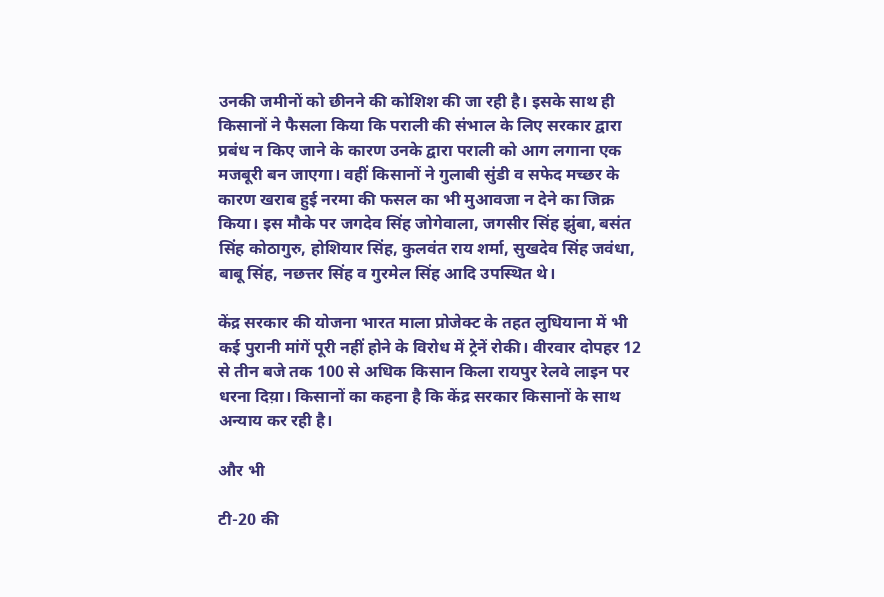उनकी जमीनों को छीनने की कोशिश की जा रही है। इसके साथ ही किसानों ने फैसला किया कि पराली की संभाल के लिए सरकार द्वारा प्रबंध न किए जाने के कारण उनके द्वारा पराली को आग लगाना एक मजबूरी बन जाएगा। वहीं किसानों ने गुलाबी सुंडी व सफेद मच्छर के कारण खराब हुई नरमा की फसल का भी मुआवजा न देने का जिक्र किया। इस मौके पर जगदेव सिंह जोगेवाला, जगसीर सिंह झुंबा, बसंत सिंह कोठागुरु, होशियार सिंह, कुलवंत राय शर्मा, सुखदेव सिंह जवंधा, बाबू सिंह, नछत्तर सिंह व गुरमेल सिंह आदि उपस्थित थे।

केंद्र सरकार की योजना भारत माला प्रोजेक्ट के तहत लुधियाना में भी कई पुरानी मांगें पूरी नहीं होने के विरोध में ट्रेनें रोकी। वीरवार दोपहर 12 से तीन बजे तक 100 से अधिक किसान किला रायपुर रेलवे लाइन पर धरना दिय़ा। किसानों का कहना है कि केंद्र सरकार किसानों के साथ अन्याय कर रही है।

और भी

टी-20 की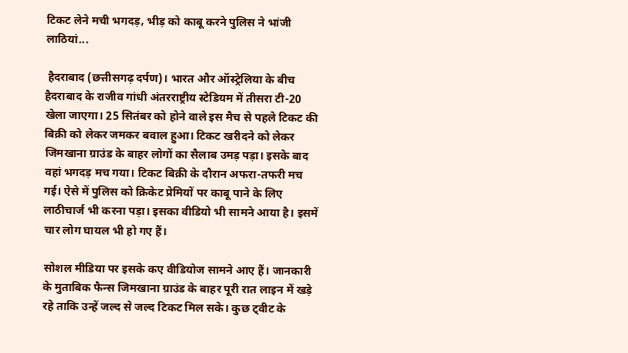टिकट लेने मची भगदड़, भीड़ को काबू करने पुलिस ने भांजी लाठियां...

 हैदराबाद (छत्तीसगढ़ दर्पण)। भारत और ऑस्ट्रेलिया के बीच हैदराबाद के राजीव गांधी अंतरराष्ट्रीय स्टेडियम में तीसरा टी-20 खेला जाएगा। 25 सितंबर को होने वाले इस मैच से पहले टिकट की बिक्री को लेकर जमकर बवाल हुआ। टिकट खरीदने को लेकर जिमखाना ग्राउंड के बाहर लोगों का सैलाब उमड़ पड़ा। इसके बाद वहां भगदड़ मच गया। टिकट बिक्री के दौरान अफरा-तफरी मच गई। ऐसे में पुलिस को क्रिकेट प्रेमियों पर काबू पाने के लिए लाठीचार्ज भी करना पड़ा। इसका वीडियो भी सामने आया है। इसमें चार लोग घायल भी हो गए हैं।

सोशल मीडिया पर इसके कए वीडियोज सामने आए हैं। जानकारी के मुताबिक फैन्स जिमखाना ग्राउंड के बाहर पूरी रात लाइन में खड़े रहे ताकि उन्हें जल्द से जल्द टिकट मिल सके। कुछ ट्वीट के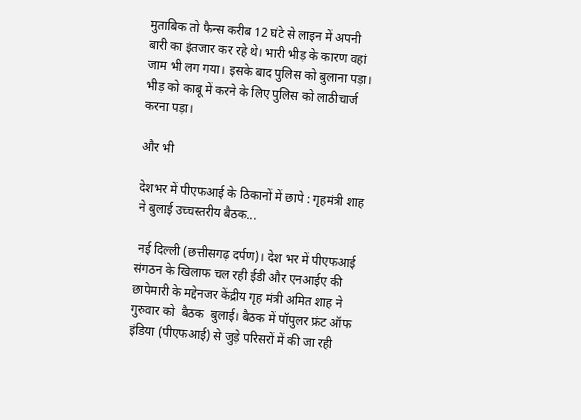मुताबिक तो फैन्स करीब 12 घंटे से लाइन में अपनी बारी का इंतजार कर रहे थे। भारी भीड़ के कारण वहां जाम भी लग गया। इसके बाद पुलिस को बुलाना पड़ा। भीड़ को काबू में करने के लिए पुलिस को लाठीचार्ज करना पड़ा।

और भी

देशभर में पीएफआई के ठिकानों में छापे : गृहमंत्री शाह ने बुलाई उच्चस्तरीय बैठक...

 नई दिल्ली (छत्तीसगढ़ दर्पण)। देश भर में पीएफआई संगठन के खिलाफ चल रही ईडी और एनआईए की छापेमारी के मद्देनजर केंद्रीय गृह मंत्री अमित शाह ने गुरुवार को  बैठक  बुलाई। बैठक में पॉपुलर फ्रंट ऑफ इंडिया (पीएफआई) से जुड़े परिसरों में की जा रही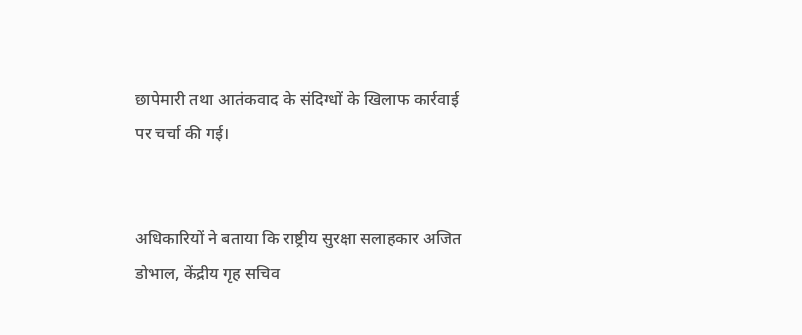छापेमारी तथा आतंकवाद के संदिग्धों के खिलाफ कार्रवाई पर चर्चा की गई।


अधिकारियों ने बताया कि राष्ट्रीय सुरक्षा सलाहकार अजित डोभाल, केंद्रीय गृह सचिव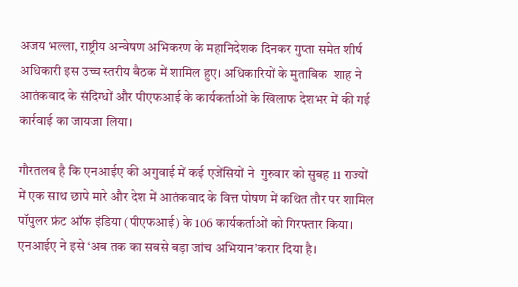अजय भल्ला, राष्ट्रीय अन्वेषण अभिकरण के महानिदेशक दिनकर गुप्ता समेत शीर्ष अधिकारी इस उच्च स्तरीय बैठक में शामिल हुए। अधिकारियों के मुताबिक  शाह ने आतंकवाद के संदिग्धों और पीएफआई के कार्यकर्ताओं के खिलाफ देशभर में की गई कार्रवाई का जायजा लिया।

गौरतलब है कि एनआईए की अगुवाई में कई एजेंसियों ने  गुरुवार को सुबह 11 राज्यों में एक साथ छापे मारे और देश में आतंकवाद के वित्त पोषण में कथित तौर पर शामिल पॉपुलर फ्रंट ऑफ इंडिया (पीएफआई) के 106 कार्यकर्ताओं को गिरफ्तार किया। एनआईए ने इसे ‘अब तक का सबसे बड़ा जांच अभियान’करार दिया है।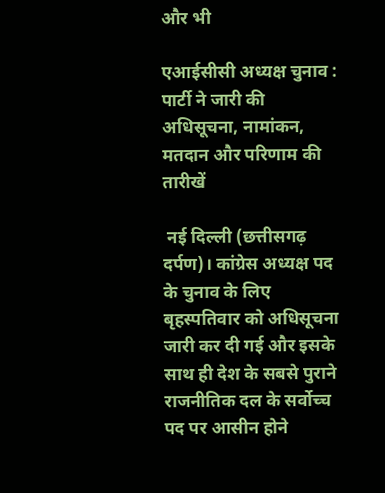और भी

एआईसीसी अध्यक्ष चुनाव : पार्टी ने जारी की अधिसूचना, नामांकन, मतदान और परिणाम की तारीखें

 नई दिल्ली (छत्तीसगढ़ दर्पण)। कांग्रेस अध्यक्ष पद के चुनाव के लिए बृहस्पतिवार को अधिसूचना जारी कर दी गई और इसके साथ ही देश के सबसे पुराने राजनीतिक दल के सर्वोच्च पद पर आसीन होने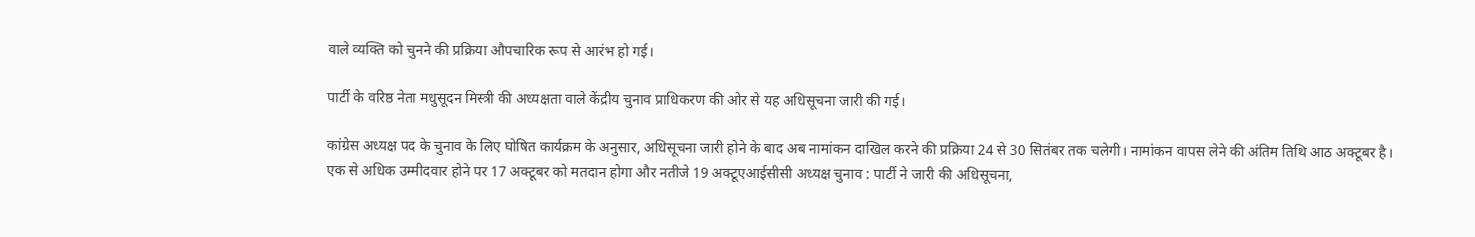वाले व्यक्ति को चुनने की प्रक्रिया औपचारिक रूप से आरंभ हो गई।

पार्टी के वरिष्ठ नेता मधुसूदन मिस्त्री की अध्यक्षता वाले केंद्रीय चुनाव प्राधिकरण की ओर से यह अधिसूचना जारी की गई।

कांग्रेस अध्यक्ष पद के चुनाव के लिए घोषित कार्यक्रम के अनुसार, अधिसूचना जारी होने के बाद अब नामांकन दाखिल करने की प्रक्रिया 24 से 30 सितंबर तक चलेगी। नामांकन वापस लेने की अंतिम तिथि आठ अक्टूबर है। एक से अधिक उम्मीदवार होने पर 17 अक्टूबर को मतदान होगा और नतीजे 19 अक्टूएआईसीसी अध्यक्ष चुनाव : पार्टी ने जारी की अधिसूचना,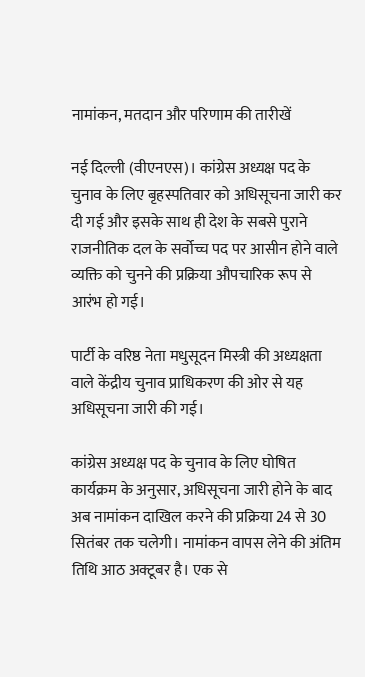नामांकन, मतदान और परिणाम की तारीखें

नई दिल्ली (वीएनएस)। कांग्रेस अध्यक्ष पद के चुनाव के लिए बृहस्पतिवार को अधिसूचना जारी कर दी गई और इसके साथ ही देश के सबसे पुराने राजनीतिक दल के सर्वोच्च पद पर आसीन होने वाले व्यक्ति को चुनने की प्रक्रिया औपचारिक रूप से आरंभ हो गई।

पार्टी के वरिष्ठ नेता मधुसूदन मिस्त्री की अध्यक्षता वाले केंद्रीय चुनाव प्राधिकरण की ओर से यह अधिसूचना जारी की गई।

कांग्रेस अध्यक्ष पद के चुनाव के लिए घोषित कार्यक्रम के अनुसार, अधिसूचना जारी होने के बाद अब नामांकन दाखिल करने की प्रक्रिया 24 से 30 सितंबर तक चलेगी। नामांकन वापस लेने की अंतिम तिथि आठ अक्टूबर है। एक से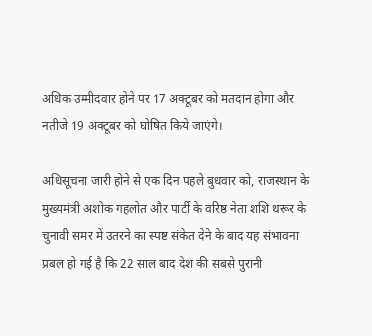अधिक उम्मीदवार होने पर 17 अक्टूबर को मतदान होगा और नतीजे 19 अक्टूबर को घोषित किये जाएंगे।

अधिसूचना जारी होने से एक दिन पहले बुधवार को, राजस्थान के मुख्यमंत्री अशोक गहलोत और पार्टी के वरिष्ठ नेता शशि थरूर के चुनावी समर में उतरने का स्पष्ट संकेत देने के बाद यह संभावना प्रबल हो गई है कि 22 साल बाद देश की सबसे पुरानी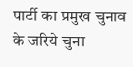पार्टी का प्रमुख चुनाव के जरिये चुना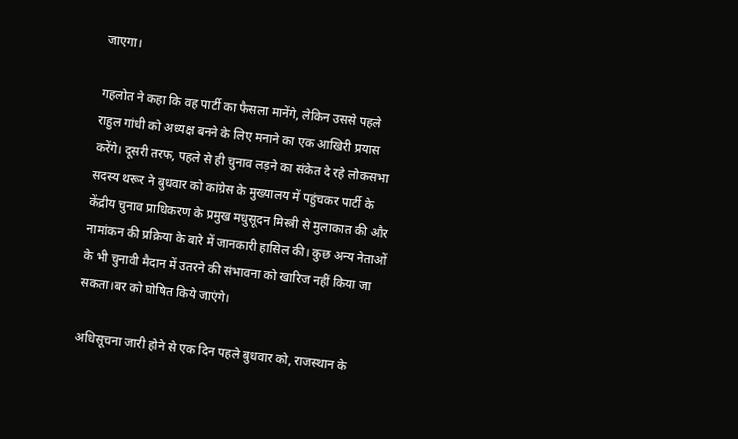जाएगा।

गहलोत ने कहा कि वह पार्टी का फैसला मानेंगे, लेकिन उससे पहले राहुल गांधी को अध्यक्ष बनने के लिए मनाने का एक आखिरी प्रयास करेंगे। दूसरी तरफ, पहले से ही चुनाव लड़ने का संकेत दे रहे लोकसभा सदस्य थरूर ने बुधवार को कांग्रेस के मुख्यालय में पहुंचकर पार्टी के केंद्रीय चुनाव प्राधिकरण के प्रमुख मधुसूदन मिस्त्री से मुलाकात की और नामांकन की प्रक्रिया के बारे में जानकारी हासिल की। कुछ अन्य नेताओं के भी चुनावी मैदान में उतरने की संभावना को खारिज नहीं किया जा सकता।बर को घोषित किये जाएंगे।

अधिसूचना जारी होने से एक दिन पहले बुधवार को, राजस्थान के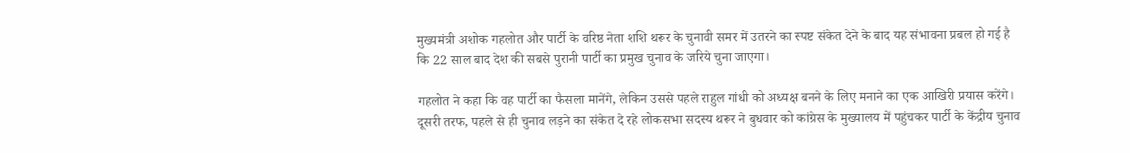मुख्यमंत्री अशोक गहलोत और पार्टी के वरिष्ठ नेता शशि थरूर के चुनावी समर में उतरने का स्पष्ट संकेत देने के बाद यह संभावना प्रबल हो गई है कि 22 साल बाद देश की सबसे पुरानी पार्टी का प्रमुख चुनाव के जरिये चुना जाएगा।

गहलोत ने कहा कि वह पार्टी का फैसला मानेंगे, लेकिन उससे पहले राहुल गांधी को अध्यक्ष बनने के लिए मनाने का एक आखिरी प्रयास करेंगे। दूसरी तरफ, पहले से ही चुनाव लड़ने का संकेत दे रहे लोकसभा सदस्य थरूर ने बुधवार को कांग्रेस के मुख्यालय में पहुंचकर पार्टी के केंद्रीय चुनाव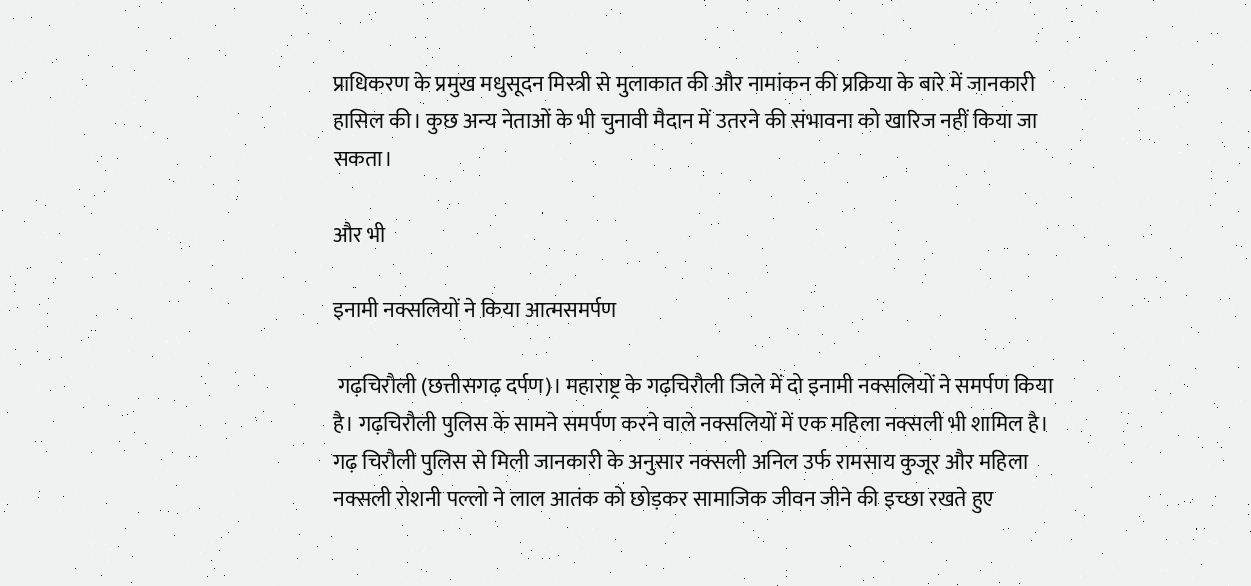प्राधिकरण के प्रमुख मधुसूदन मिस्त्री से मुलाकात की और नामांकन की प्रक्रिया के बारे में जानकारी हासिल की। कुछ अन्य नेताओं के भी चुनावी मैदान में उतरने की संभावना को खारिज नहीं किया जा सकता।

और भी

इनामी नक्सलियों ने किया आत्मसमर्पण

 गढ़चिरौली (छत्तीसगढ़ दर्पण)। महाराष्ट्र के गढ़चिरौली जिले में दो इनामी नक्सलियों ने समर्पण किया है। गढ़चिरौली पुलिस के सामने समर्पण करने वाले नक्सलियों में एक महिला नक्सली भी शामिल है। गढ़ चिरौली पुलिस से मिली जानकारी के अनुसार नक्सली अनिल उर्फ रामसाय कुजूर और महिला नक्सली रोशनी पल्लो ने लाल आतंक को छोड़कर सामाजिक जीवन जीने की इच्छा रखते हुए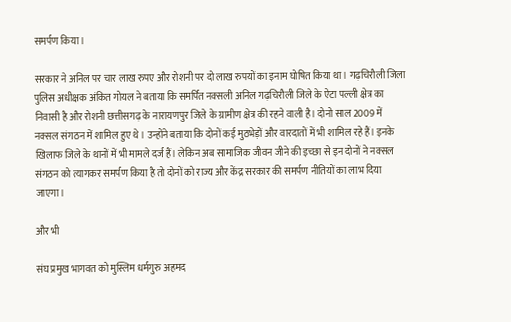समर्पण किया।

सरकार ने अनिल पर चार लाख रुपए और रोशनी पर दो लाख रुपयों का इनाम घोषित किया था। गढ़चिरौली जिला पुलिस अधीक्षक अंकित गोयल ने बताया कि समर्पित नक्सली अनिल गढ़चिरौली जिले के ऐटा पल्ली क्षेत्र का निवासी है और रोशनी छत्तीसगढ़ के नारायणपुर जिले के ग्रामीण क्षेत्र की रहने वाली है। दोनो साल 2009 में नक्सल संगठन में शामिल हुए थे। उन्होंने बताया कि दोनों कई मुठभेड़ों और वारदातों में भी शामिल रहे हैं। इनके खिलाफ जिले के थानों में भी मामले दर्ज हैं। लेकिन अब सामाजिक जीवन जीने की इच्छा से इन दोनों ने नक्सल संगठन को त्यागकर समर्पण किया है तो दोनों को राज्य और केंद्र सरकार की समर्पण नीतियों का लाभ दिया जाएगा।

और भी

संघ प्रमुख भागवत को मुस्लिम धर्मगुरु अहमद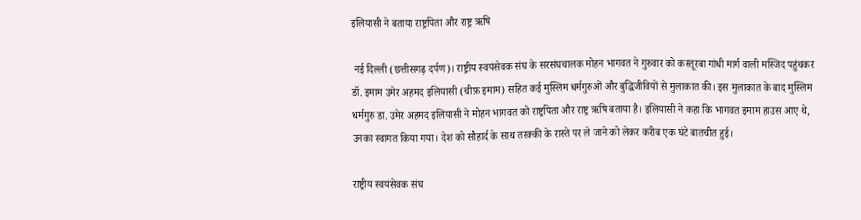इलियासी ने बताया राष्ट्रपिता और राष्ट्र ऋषि

 नई दिल्ली (छत्तीसगढ़ दर्पण)। राष्ट्रीय स्वयंसेवक संघ के सरसंघचालक मोहन भागवत ने गुरुवार को कस्तूरबा गांधी मार्ग वाली मस्जिद पहुंचकर डॉ. इमाम उमेर अहमद इलियासी (चीफ़ इमाम) सहित कई मुस्लिम धर्मगुरुओं और बुद्धिजीवियों से मुलाकात की। इस मुलाकात के बाद मुस्लिम धर्मगुरु डा. उमेर अहमद इलियासी ने मोहन भागवत को राष्ट्रपिता और राष्ट्र ऋषि बताया है। इलियासी ने कहा कि भागवत इमाम हाउस आए थे, उनका स्वागत किया गया। देश को सौहार्द के साथ तरक्की के रास्ते पर ले जाने को लेकर करीब एक घंटे बातचीत हुई।

राष्ट्रीय स्वयंसेवक संघ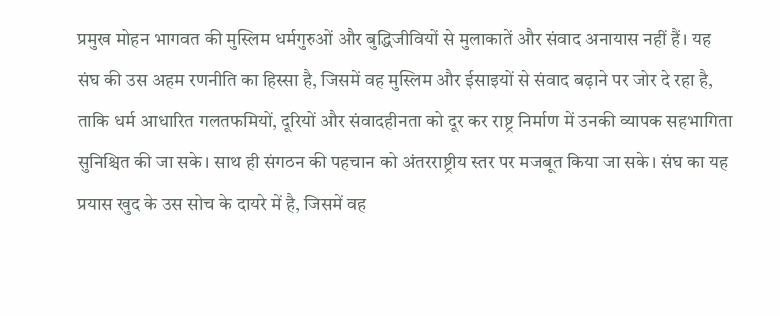प्रमुख मोहन भागवत की मुस्लिम धर्मगुरुओं और बुद्धिजीवियों से मुलाकातें और संवाद अनायास नहीं हैं। यह संघ की उस अहम रणनीति का हिस्सा है, जिसमें वह मुस्लिम और ईसाइयों से संवाद बढ़ाने पर जोर दे रहा है, ताकि धर्म आधारित गलतफमियों, दूरियों और संवादहीनता को दूर कर राष्ट्र निर्माण में उनकी व्यापक सहभागिता सुनिश्चित की जा सके। साथ ही संगठन की पहचान को अंतरराष्ट्रीय स्तर पर मजबूत किया जा सके। संघ का यह प्रयास खुद के उस सोच के दायरे में है, जिसमें वह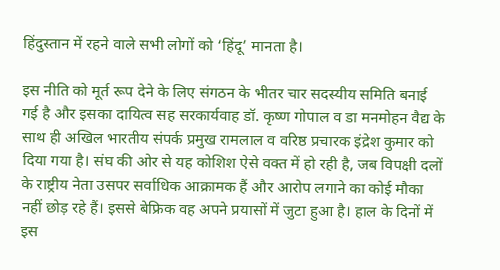हिंदुस्तान में रहने वाले सभी लोगों को ‘हिंदू’ मानता है।

इस नीति को मूर्त रूप देने के लिए संगठन के भीतर चार सदस्यीय समिति बनाई गई है और इसका दायित्व सह सरकार्यवाह डॉ. कृष्ण गोपाल व डा मनमोहन वैद्य के साथ ही अखिल भारतीय संपर्क प्रमुख रामलाल व वरिष्ठ प्रचारक इंद्रेश कुमार को दिया गया है। संघ की ओर से यह कोशिश ऐसे वक्त में हो रही है, जब विपक्षी दलों के राष्ट्रीय नेता उसपर सर्वाधिक आक्रामक हैं और आरोप लगाने का कोई मौका नहीं छोड़ रहे हैं। इससे बेफ्रिक वह अपने प्रयासों में जुटा हुआ है। हाल के दिनों में इस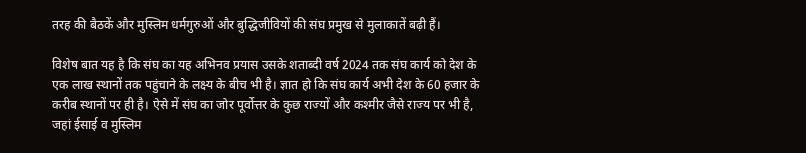तरह की बैठकें और मुस्लिम धर्मगुरुओं और बुद्धिजीवियों की संघ प्रमुख से मुलाकातें बढ़ी हैं।

विशेष बात यह है कि संघ का यह अभिनव प्रयास उसके शताब्दी वर्ष 2024 तक संघ कार्य को देश के एक लाख स्थानों तक पहुंचाने के लक्ष्य के बीच भी है। ज्ञात हो कि संघ कार्य अभी देश के 60 हजार के करीब स्थानों पर ही है। ऐसे में संघ का जोर पूर्वोत्तर के कुछ राज्यों और कश्मीर जैसे राज्य पर भी है, जहां ईसाई व मुस्लिम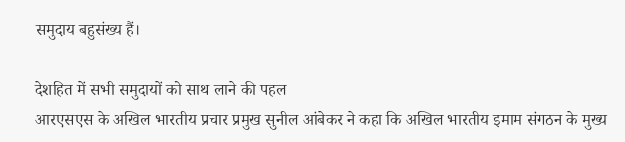समुदाय बहुसंख्य हैं।

देशहित में सभी समुदायों को साथ लाने की पहल
आरएसएस के अखिल भारतीय प्रचार प्रमुख सुनील आंबेकर ने कहा कि अखिल भारतीय इमाम संगठन के मुख्य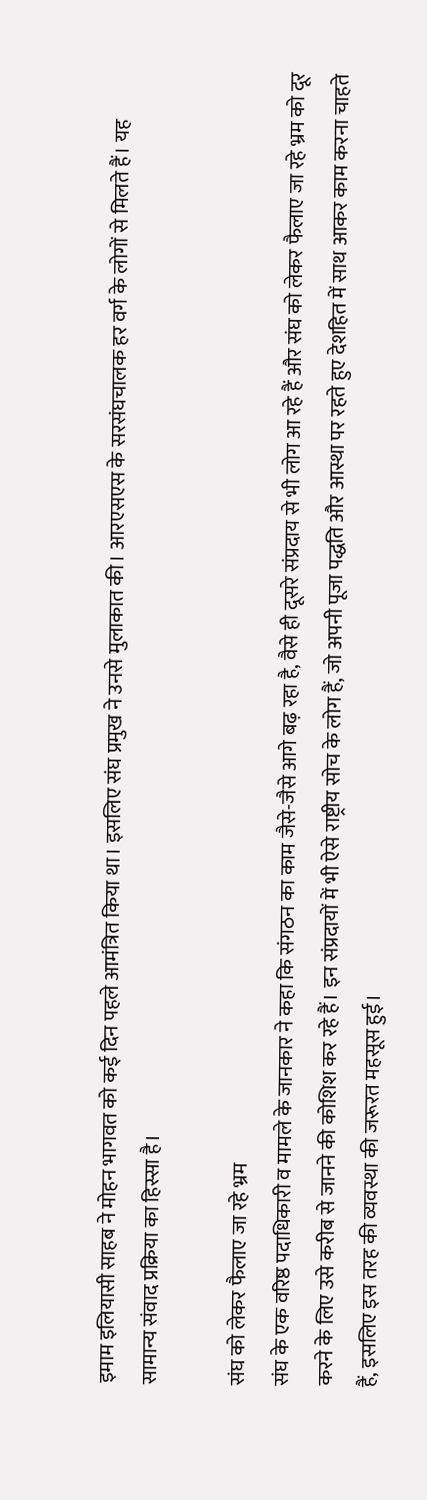इमाम इलियासी साहब ने मोहन भागवत को कई दिन पहले आमंत्रित किया था। इसलिए संघ प्रमुख ने उनसे मुलाकात की। आरएसएस के सरसंघचालक हर वर्ग के लोगों से मिलते हैं। यह सामान्य संवाद प्रक्रिया का हिस्सा है।

संघ को लेकर फैलाए जा रहे भ्रम
संघ के एक वरिष्ठ पदाधिकारी व मामले के जानकार ने कहा कि संगठन का काम जैसे-जैसे आगे बढ़ रहा है, वैसे ही दूसरे संप्रदाय से भी लोग आ रहे हैं और संघ को लेकर फैलाए जा रहे भ्रम को दूर करने के लिए उसे करीब से जानने की कोशिश कर रहे हैं। इन संप्रदायों में भी ऐसे राष्ट्रीय सोच के लोग हैं, जो अपनी पूजा पद्धति और आस्था पर रहते हुए देशहित में साथ आकर काम करना चाहते हैं, इसलिए इस तरह की व्यवस्था की जरूरत महसूस हुई।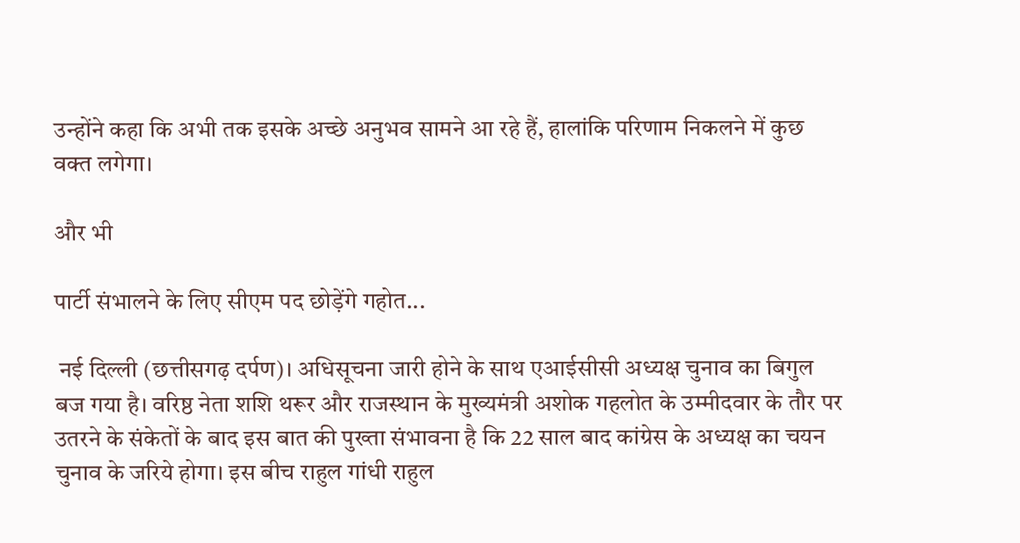उन्होंने कहा कि अभी तक इसके अच्छे अनुभव सामने आ रहे हैं, हालांकि परिणाम निकलने में कुछ वक्त लगेगा।

और भी

पार्टी संभालने के लिए सीएम पद छोड़ेंगे गहोत...

 नई दिल्ली (छत्तीसगढ़ दर्पण)। अधिसूचना जारी होने के साथ एआईसीसी अध्यक्ष चुनाव का बिगुल बज गया है। वरिष्ठ नेता शशि थरूर और राजस्थान के मुख्यमंत्री अशोक गहलोत के उम्‍मीदवार के तौर पर उतरने के संकेतों के बाद इस बात की पुख्‍ता संभावना है कि 22 साल बाद कांग्रेस के अध्‍यक्ष का चयन चुनाव के जरिये होगा। इस बीच राहुल गांधी राहुल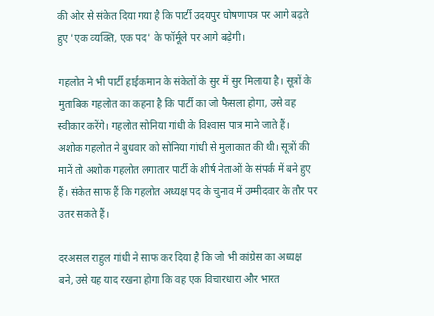की ओर से संकेत दिया गया है कि पार्टी उदयपुर घोषणापत्र पर आगे बढ़ते हुए 'एक व्‍यक्ति, एक पद' के फॉर्मूले पर आगे बढ़ेगी।

गहलोत ने भी पार्टी हाईकमान के संकेतों के सुर में सुर मिलाया है। सूत्रों के मुताबिक गहलोत का कहना है कि पार्टी का जो फैसला होगा, उसे वह स्‍वीकार करेंगे। गहलोत सोनिया गांधी के विश्‍वास पात्र माने जाते हैं। अशोक गहलोत ने बुधवार को सोनिया गांधी से मुलाकात की थी। सूत्रों की मानें तो अशोक गहलोत लगातार पार्टी के शीर्ष नेताओं के संपर्क में बने हुए हैं। संकेत साफ हैं कि गहलोत अध्‍यक्ष पद के चुनाव में उम्‍मीदवार के तौर पर उतर सकते हैं।

दरअसल राहुल गांधी ने साफ कर दिया है कि जो भी कांग्रेस का अध्यक्ष बने, उसे यह याद रखना होगा कि वह एक विचारधारा और भारत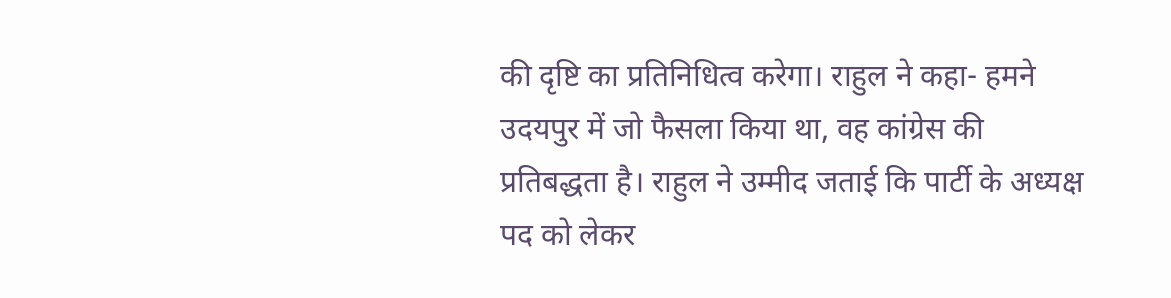की दृष्टि का प्रतिनिधित्व करेगा। राहुल ने कहा- हमने उदयपुर में जो फैसला किया था, वह कांग्रेस की प्रतिबद्धता है। राहुल ने उम्मीद जताई कि पार्टी के अध्यक्ष पद को लेकर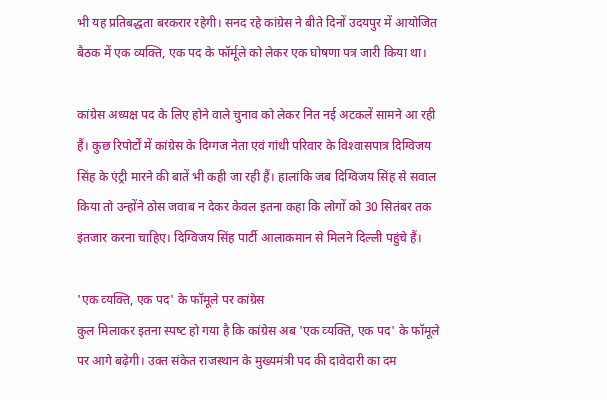भी यह प्रतिबद्धता बरकरार रहेगी। सनद रहे कांग्रेस ने बीते दिनों उदयपुर में आयोजित बैठक में एक व्यक्ति, एक पद के फॉर्मूले को लेकर एक घोषणा पत्र जारी किया था।

कांग्रेस अध्‍यक्ष पद के लिए होने वाले चुनाव को लेकर नित नई अटकलें सामने आ रही हैं। कुछ रिपोर्टों में कांग्रेस के दिग्‍गज नेता एवं गांधी परिवार के विश्‍वासपात्र दिग्विजय सिंह के एंट्री मारने की बातें भी कही जा रही हैं। हालांकि जब दिग्विजय सिंह से सवाल किया तो उन्‍होंने ठोस जवाब न देकर केवल इतना कहा कि लोगों को 30 सितंबर तक इंतजार करना चाहिए। दिग्विजय सिंह पार्टी आलाकमान से मिलने दिल्‍ली पहुंचे हैं।

'एक व्‍यक्ति, एक पद' के फॉमूले पर कांग्रेस
कुल मिलाकर इतना स्‍पष्‍ट हो गया है कि कांग्रेस अब 'एक व्‍यक्ति, एक पद' के फॉमूले पर आगे बढ़ेगी। उक्‍त संकेत राजस्थान के मुख्यमंत्री पद की दावेदारी का दम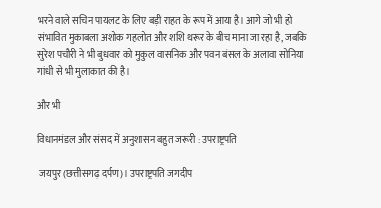भरने वाले सचिन पायलट के लिए बड़ी राहत के रूप में आया है। आगे जो भी हो संभावित मुकाबला अशोक गहलोत और शशि थरूर के बीच माना जा रहा है, जबकि सुरेश पचौरी ने भी बुधवार को मुकुल वासनिक और पवन बंसल के अलावा सोनिया गांधी से भी मुलाकात की है।

और भी

विधानमंडल और संसद में अनुशासन बहुत जरूरी : उपराष्ट्रपति

 जयपुर (छत्तीसगढ़ दर्पण)। उपराष्ट्रपति जगदीप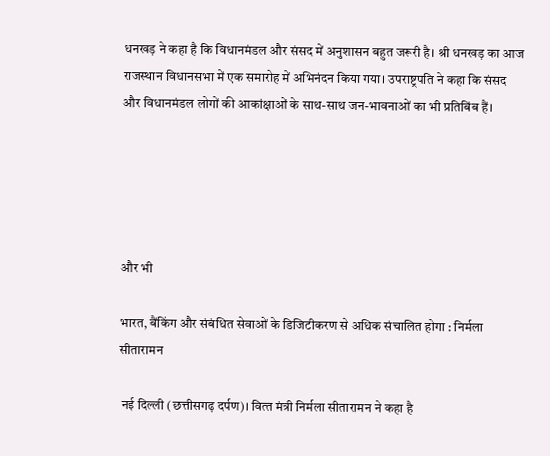धनखड़ ने कहा है कि विधानमंडल और संसद में अनुशासन बहुत जरूरी है। श्री धनखड़ का आज राजस्थान विधानसभा में एक समारोह में अभिनंदन किया गया। उपराष्ट्रपति ने कहा कि संसद और विधानमंडल लोगों की आकांक्षाओं के साथ-साथ जन-भावनाओं का भी प्रतिबिंब हैं।





और भी

भारत, बैंकिंग और संबंधित सेवाओं के डिजिटीकरण से अधिक संचालित होगा : निर्मला सीतारामन

 नई दिल्ली (छत्तीसगढ़ दर्पण)। वित्‍त मंत्री निर्मला सीतारामन ने कहा है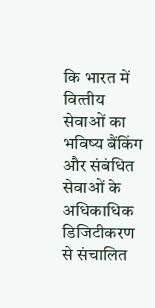कि भारत में वित्‍तीय सेवाओं का भविष्‍य बैंकिंग और संबंधित सेवाओं के अधिकाधिक डिजिटीकरण से संचालित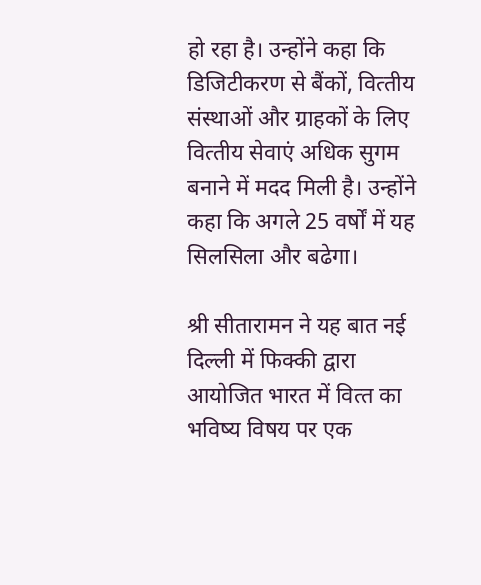हो रहा है। उन्‍होंने कहा कि डिजिटीकरण से बैंकों, वित्‍तीय संस्‍थाओं और ग्राहकों के लिए वित्‍तीय सेवाएं अधिक सुगम बनाने में मदद मिली है। उन्‍होंने कहा कि अगले 25 वर्षों में यह सिलसिला और बढेगा।

श्री सीतारामन ने यह बात नई दिल्‍ली में फिक्‍की द्वारा आयोजित भारत में वित्‍त का भविष्‍य विषय पर एक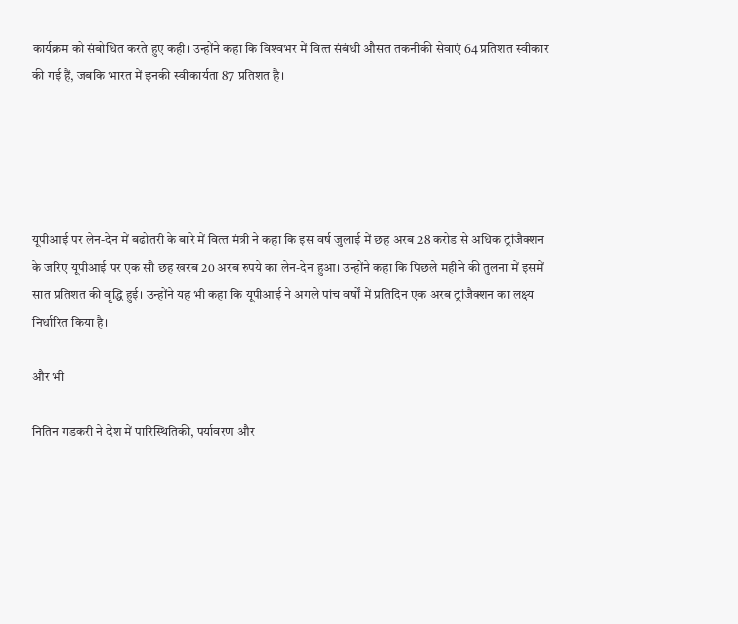कार्यक्रम को संबोधित करते हुए कही। उन्‍होंने कहा कि विश्‍वभर में वित्‍त संबंधी औसत तकनीकी सेवाएं 64 प्रतिशत स्‍वीकार की गई हैं, जबकि भारत में इनकी स्‍वीकार्यता 87 प्रतिशत है।





यूपीआई पर लेन-देन में बढोतरी के बारे में वित्‍त मंत्री ने कहा कि इस वर्ष जुलाई में छह अरब 28 करोड से अधिक ट्रांजैक्‍शन के जरिए यूपीआई पर एक सौ छह खरब 20 अरब रुपये का लेन-देन हुआ। उन्‍होंने कहा कि पिछले महीने की तुलना में इसमें सात प्रतिशत की वृद्धि हुई। उन्‍होंने यह भी कहा कि यूपीआई ने अगले पांच वर्षों में प्रतिदिन एक अरब ट्रांजैक्‍शन का लक्ष्‍य निर्धारित किया है।

और भी

नितिन गडकरी ने देश में पारिस्थितिकी, पर्यावरण और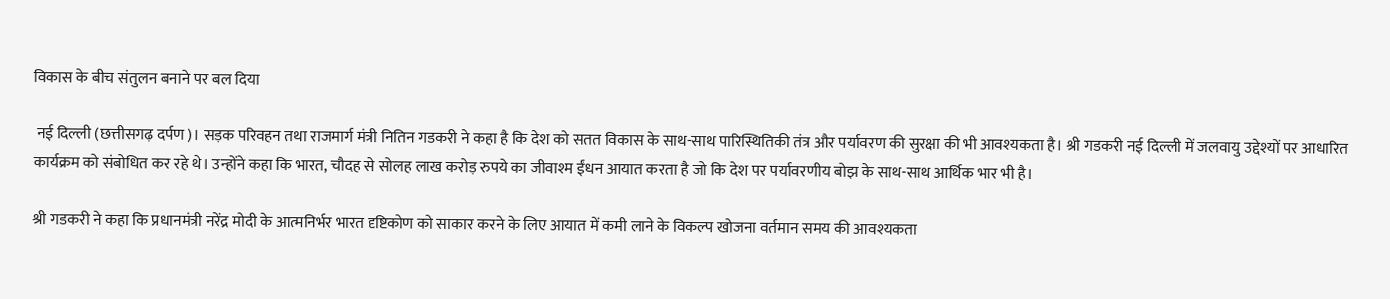विकास के बीच संतुलन बनाने पर बल दिया

 नई दिल्ली (छत्तीसगढ़ दर्पण)। सड़क परिवहन तथा राजमार्ग मंत्री नितिन गडकरी ने कहा है कि देश को सतत विकास के साथ-साथ पारिस्थितिकी तंत्र और पर्यावरण की सुरक्षा की भी आवश्यकता है। श्री गडकरी नई दिल्ली में जलवायु उद्देश्यों पर आधारित कार्यक्रम को संबोधित कर रहे थे। उन्होंने कहा कि भारत, चौदह से सोलह लाख करोड़ रुपये का जीवाश्म ईंधन आयात करता है जो कि देश पर पर्यावरणीय बोझ के साथ-साथ आर्थिक भार भी है।

श्री गडकरी ने कहा कि प्रधानमंत्री नरेंद्र मोदी के आत्मनिर्भर भारत दृष्टिकोण को साकार करने के लिए आयात में कमी लाने के विकल्प खोजना वर्तमान समय की आवश्यकता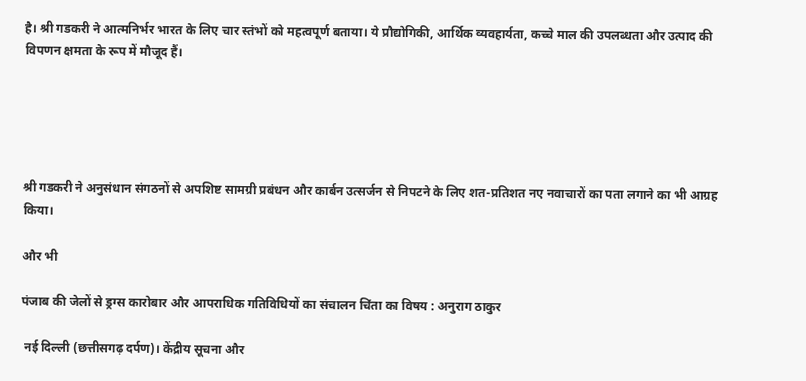है। श्री गडकरी ने आत्मनिर्भर भारत के लिए चार स्तंभों को महत्वपूर्ण बताया। ये प्रौद्योगिकी, आर्थिक व्यवहार्यता, कच्चे माल की उपलब्धता और उत्पाद की विपणन क्षमता के रूप में मौजूद हैं।





श्री गडकरी ने अनुसंधान संगठनों से अपशिष्ट सामग्री प्रबंधन और कार्बन उत्सर्जन से निपटने के लिए शत-प्रतिशत नए नवाचारों का पता लगाने का भी आग्रह किया।

और भी

पंजाब की जेलों से ड्रग्स कारोबार और आपराधिक गतिविधियों का संचालन चिंता का विषय : अनुराग ठाकुर

 नई दिल्ली (छत्तीसगढ़ दर्पण)। केंद्रीय सूचना और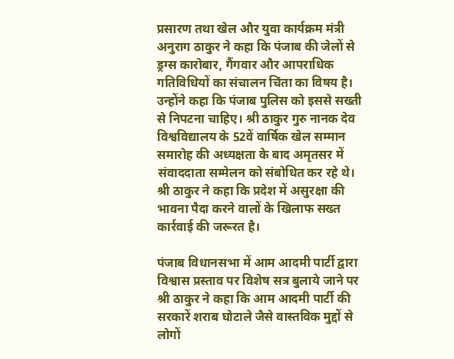प्रसारण तथा खेल और युवा कार्यक्रम मंत्री अनुराग ठाकुर ने कहा कि पंजाब की जेलों से ड्रग्स कारोबार, गैंगवार और आपराधिक गतिविधियों का संचालन चिंता का विषय है। उन्‍होंने कहा कि पंजाब पुलिस को इससे सख्ती से निपटना चाहिए। श्री ठाकुर गुरु नानक देव विश्वविद्यालय के 52वें वार्षिक खेल सम्मान समारोह की अध्यक्षता के बाद अमृतसर में संवाददाता सम्मेलन को संबोधित कर रहे थे। श्री ठाकुर ने कहा कि प्रदेश में असुरक्षा की भावना पैदा करने वालों के खिलाफ सख्त कार्रवाई की जरूरत है।

पंजाब विधानसभा में आम आदमी पार्टी द्वारा विश्वास प्रस्ताव पर विशेष सत्र बुलाये जाने पर श्री ठाकुर ने कहा कि आम आदमी पार्टी की सरकारें शराब घोटाले जैसे वास्तविक मुद्दों से लोगों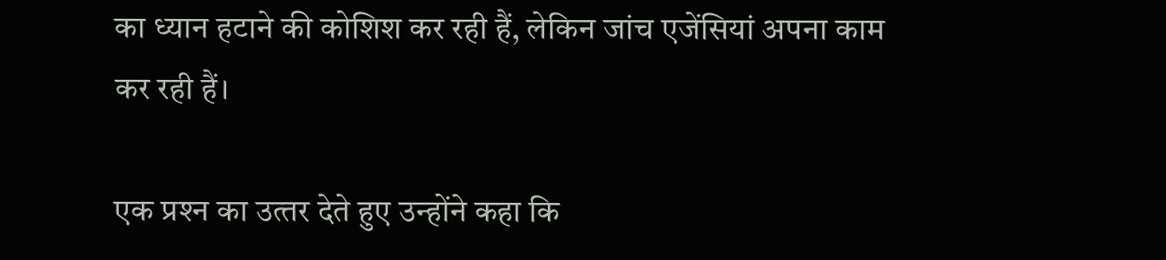का ध्यान हटाने की कोशिश कर रही हैं, लेकिन जांच एजेंसियां अपना काम कर रही हैं।

एक प्रश्‍न का उत्‍तर देते हुए उन्होंने कहा कि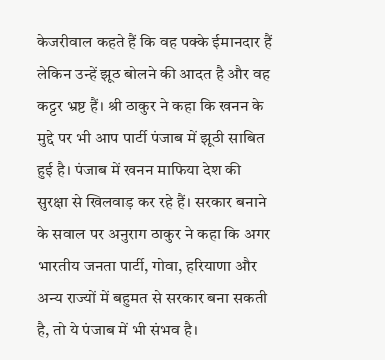केजरीवाल कहते हैं कि वह पक्के ईमानदार हैं लेकिन उन्हें झूठ बोलने की आदत है और वह कट्टर भ्रष्ट हैं। श्री ठाकुर ने कहा कि खनन के मुद्दे पर भी आप पार्टी पंजाब में झूठी साबित हुई है। पंजाब में खनन माफिया देश की सुरक्षा से खिलवाड़ कर रहे हैं। सरकार बनाने के सवाल पर अनुराग ठाकुर ने कहा कि अगर भारतीय जनता पार्टी, गोवा, हरियाणा और अन्य राज्यों में बहुमत से सरकार बना सकती है, तो ये पंजाब में भी संभव है।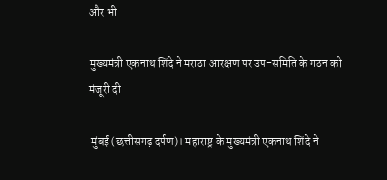और भी

मुख्यमंत्री एकनाथ शिंदे ने मराठा आरक्षण पर उप-समिति के गठन को मंजूरी दी

 मुंबई (छत्तीसगढ़ दर्पण)। महाराष्ट्र के मुख्यमंत्री एकनाथ शिंदे ने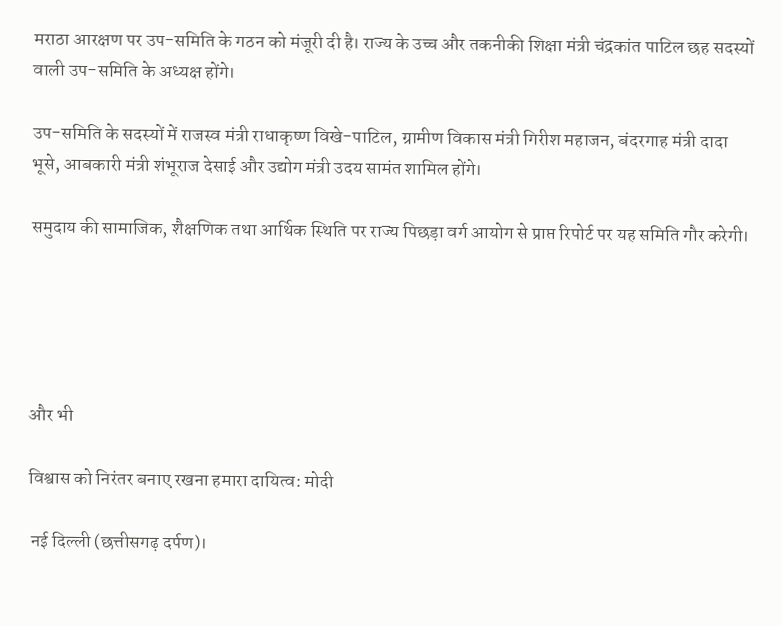मराठा आरक्षण पर उप-समिति के गठन को मंजूरी दी है। राज्‍य के उच्च और तकनीकी शिक्षा मंत्री चंद्रकांत पाटिल छह सदस्यों वाली उप-समिति के अध्यक्ष होंगे।

उप-समिति के सदस्यों में राजस्व मंत्री राधाकृष्ण विखे-पाटिल, ग्रामीण विकास मंत्री गिरीश महाजन, बंदरगाह मंत्री दादा भूसे, आबकारी मंत्री शंभूराज देसाई और उद्योग मंत्री उदय सामंत शामिल होंगे।

समुदाय की सामाजिक, शैक्षणिक तथा आर्थिक स्थिति पर राज्य पिछड़ा वर्ग आयोग से प्राप्त रिपोर्ट पर यह समिति गौर करेगी।





और भी

विश्वास को निरंतर बनाए रखना हमारा दायित्व: मोदी

 नई दिल्ली (छत्तीसगढ़ दर्पण)।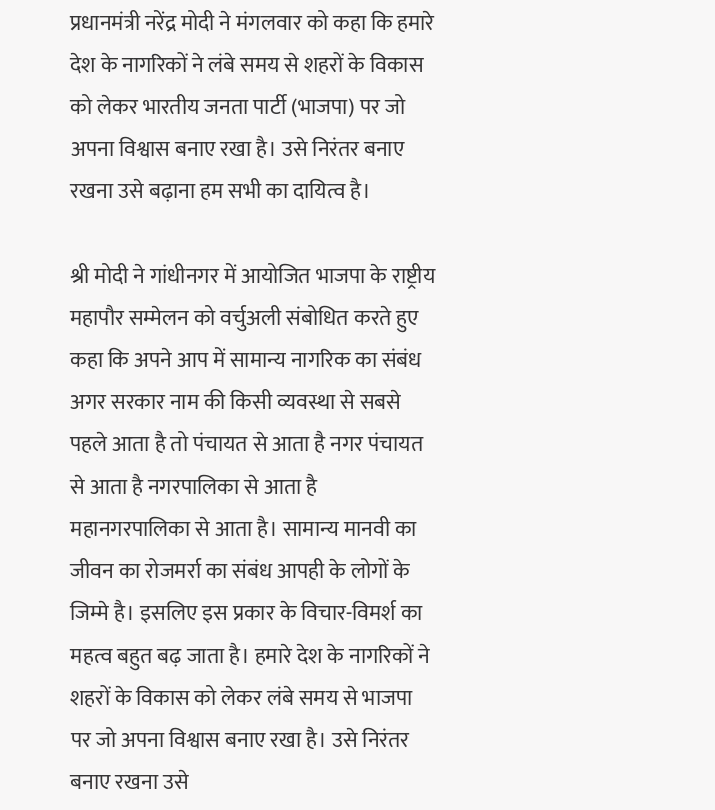प्रधानमंत्री नरेंद्र मोदी ने मंगलवार को कहा कि हमारे देश के नागरिकों ने लंबे समय से शहरों के विकास को लेकर भारतीय जनता पार्टी (भाजपा) पर जो अपना विश्वास बनाए रखा है। उसे निरंतर बनाए रखना उसे बढ़ाना हम सभी का दायित्व है।

श्री मोदी ने गांधीनगर में आयोजित भाजपा के राष्ट्रीय महापौर सम्मेलन को वर्चुअली संबोधित करते हुए कहा कि अपने आप में सामान्य नागरिक का संबंध अगर सरकार नाम की किसी व्यवस्था से सबसे पहले आता है तो पंचायत से आता है नगर पंचायत से आता है नगरपालिका से आता है महानगरपालिका से आता है। सामान्य मानवी का जीवन का रोजमर्रा का संबंध आपही के लोगों के जिम्मे है। इसलिए इस प्रकार के विचार-विमर्श का महत्व बहुत बढ़ जाता है। हमारे देश के नागरिकों ने शहरों के विकास को लेकर लंबे समय से भाजपा पर जो अपना विश्वास बनाए रखा है। उसे निरंतर बनाए रखना उसे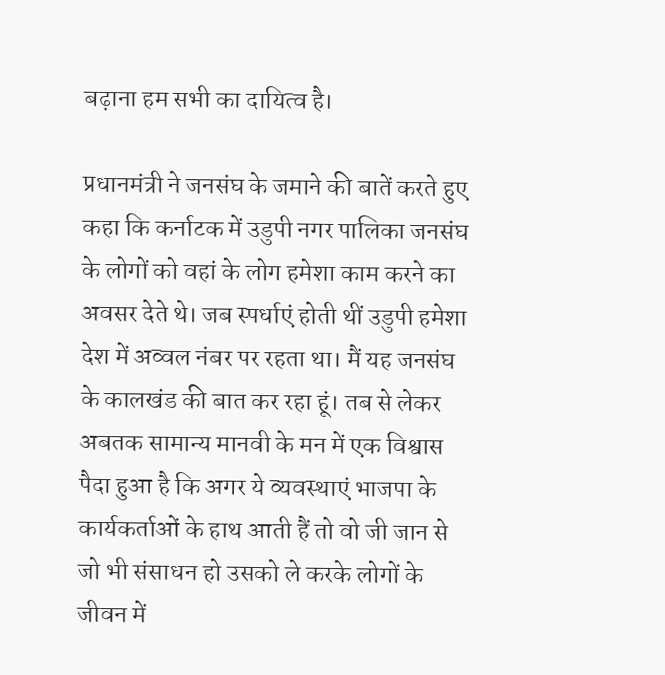बढ़ाना हम सभी का दायित्व है।

प्रधानमंत्री ने जनसंघ के जमाने की बातें करते हुए कहा कि कर्नाटक में उडुपी नगर पालिका जनसंघ के लोगों को वहां के लोग हमेशा काम करने का अवसर देते थे। जब स्पर्धाएं होती थीं उडुपी हमेशा देश में अव्वल नंबर पर रहता था। मैं यह जनसंघ के कालखंड की बात कर रहा हूं। तब से लेकर अबतक सामान्य मानवी के मन में एक विश्वास पैदा हुआ है कि अगर ये व्यवस्थाएं भाजपा के कार्यकर्ताओं के हाथ आती हैं तो वो जी जान से जो भी संसाधन हो उसको ले करके लोगों के जीवन में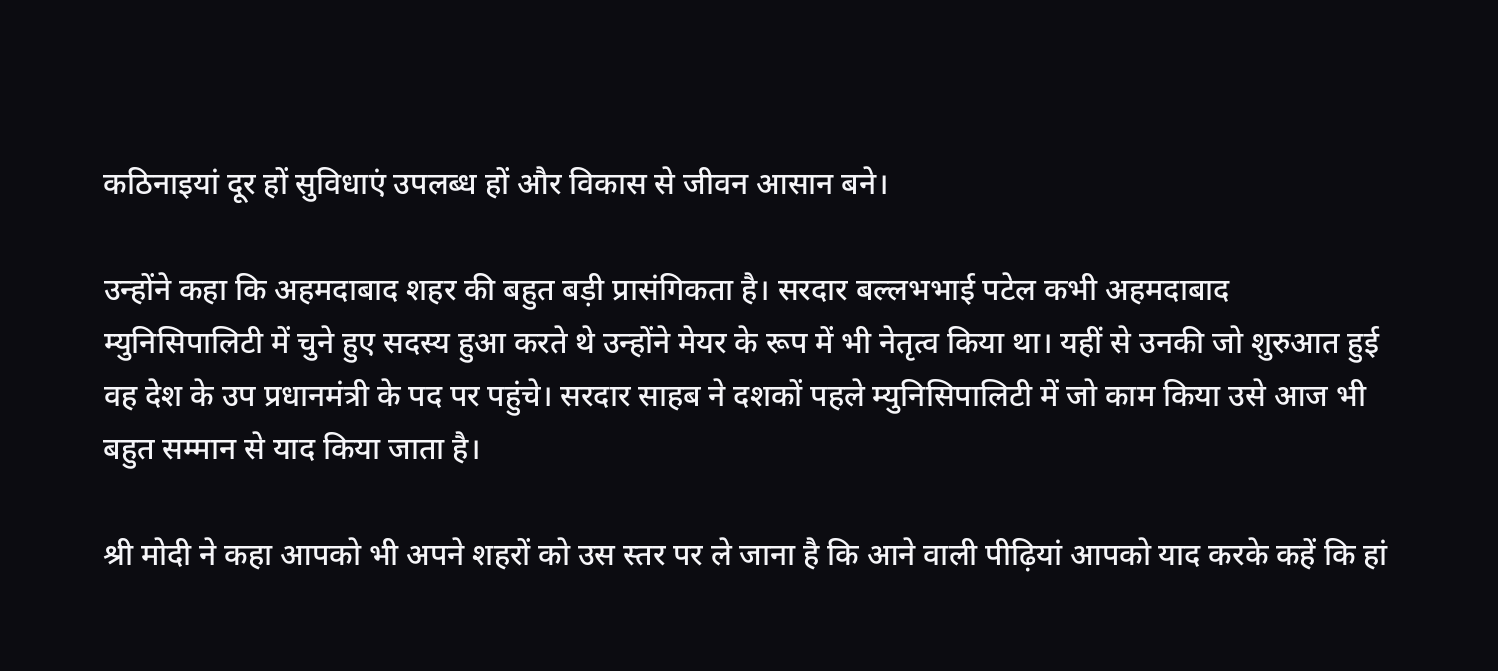कठिनाइयां दूर हों सुविधाएं उपलब्ध हों और विकास से जीवन आसान बने।

उन्होंने कहा कि अहमदाबाद शहर की बहुत बड़ी प्रासंगिकता है। सरदार बल्लभभाई पटेल कभी अहमदाबाद म्युनिसिपालिटी में चुने हुए सदस्य हुआ करते थे उन्होंने मेयर के रूप में भी नेतृत्व किया था। यहीं से उनकी जो शुरुआत हुई वह देश के उप प्रधानमंत्री के पद पर पहुंचे। सरदार साहब ने दशकों पहले म्युनिसिपालिटी में जो काम किया उसे आज भी बहुत सम्मान से याद किया जाता है।

श्री मोदी ने कहा आपको भी अपने शहरों को उस स्तर पर ले जाना है कि आने वाली पीढ़ियां आपको याद करके कहें कि हां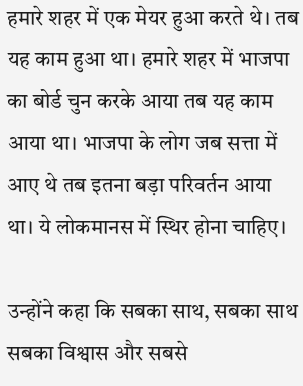हमारे शहर में एक मेयर हुआ करते थे। तब यह काम हुआ था। हमारे शहर में भाजपा का बोर्ड चुन करके आया तब यह काम आया था। भाजपा के लोग जब सत्ता में आए थे तब इतना बड़ा परिवर्तन आया था। ये लोकमानस में स्थिर होना चाहिए।

उन्होंने कहा कि सबका साथ, सबका साथ सबका विश्वास और सबसे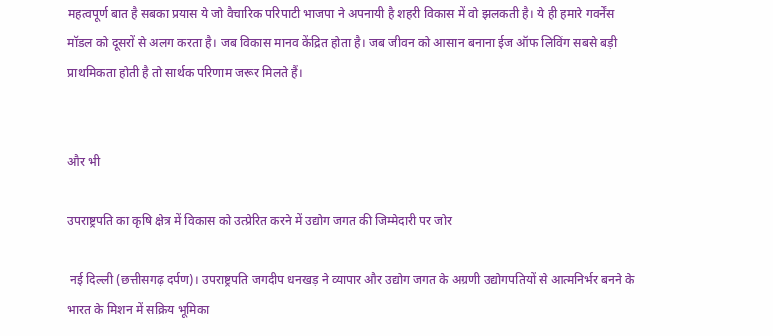महत्वपूर्ण बात है सबका प्रयास ये जो वैचारिक परिपाटी भाजपा ने अपनायी है शहरी विकास में वो झलकती है। ये ही हमारे गवर्नेंस मॉडल को दूसरों से अलग करता है। जब विकास मानव केंद्रित होता है। जब जीवन को आसान बनाना ईज ऑफ लिविंग सबसे बड़ी प्राथमिकता होती है तो सार्थक परिणाम जरूर मिलते हैं।


और भी

उपराष्ट्रपति का कृषि क्षेत्र में विकास को उत्प्रेरित करने में उद्योग जगत की जिम्मेदारी पर जोर

 नई दिल्ली (छत्तीसगढ़ दर्पण)। उपराष्ट्रपति जगदीप धनखड़ ने व्यापार और उद्योग जगत के अग्रणी उद्योगपतियों से आत्मनिर्भर बनने के भारत के मिशन में सक्रिय भूमिका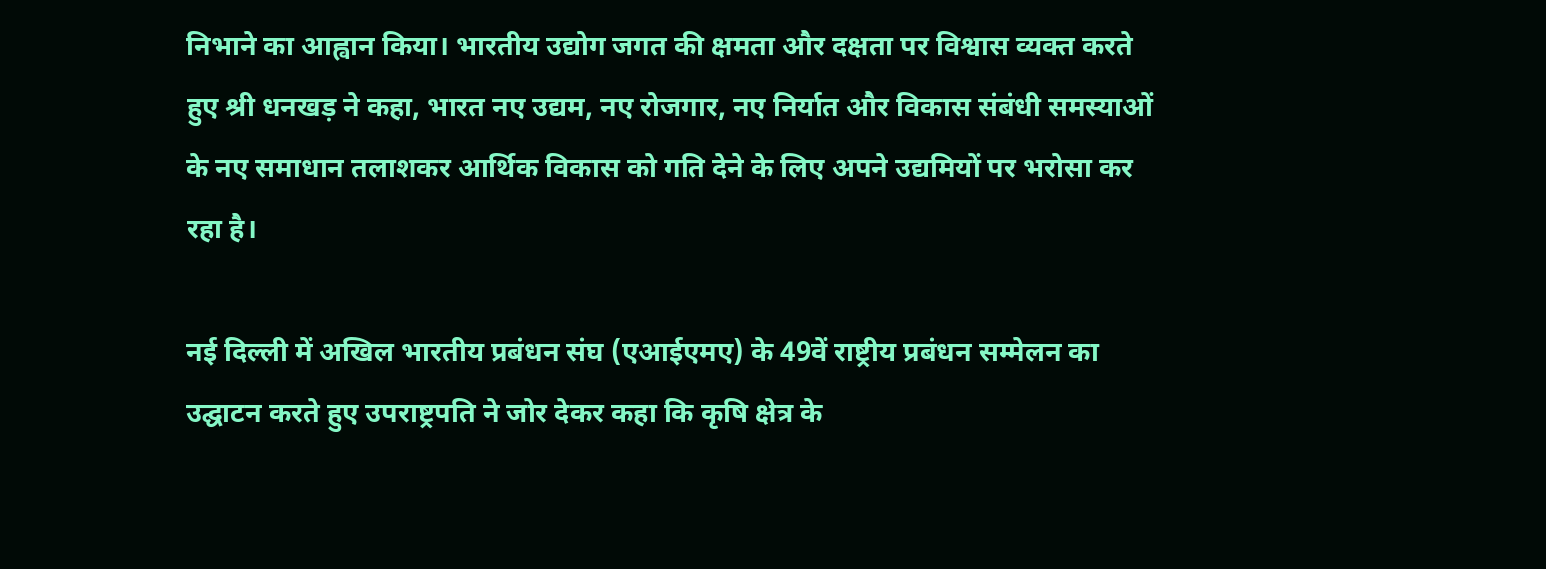निभाने का आह्वान किया। भारतीय उद्योग जगत की क्षमता और दक्षता पर विश्वास व्यक्त करते हुए श्री धनखड़ ने कहा, भारत नए उद्यम, नए रोजगार, नए निर्यात और विकास संबंधी समस्याओं के नए समाधान तलाशकर आर्थिक विकास को गति देने के लिए अपने उद्यमियों पर भरोसा कर रहा है।

नई दिल्ली में अखिल भारतीय प्रबंधन संघ (एआईएमए) के 49वें राष्ट्रीय प्रबंधन सम्मेलन का उद्घाटन करते हुए उपराष्ट्रपति ने जोर देकर कहा कि कृषि क्षेत्र के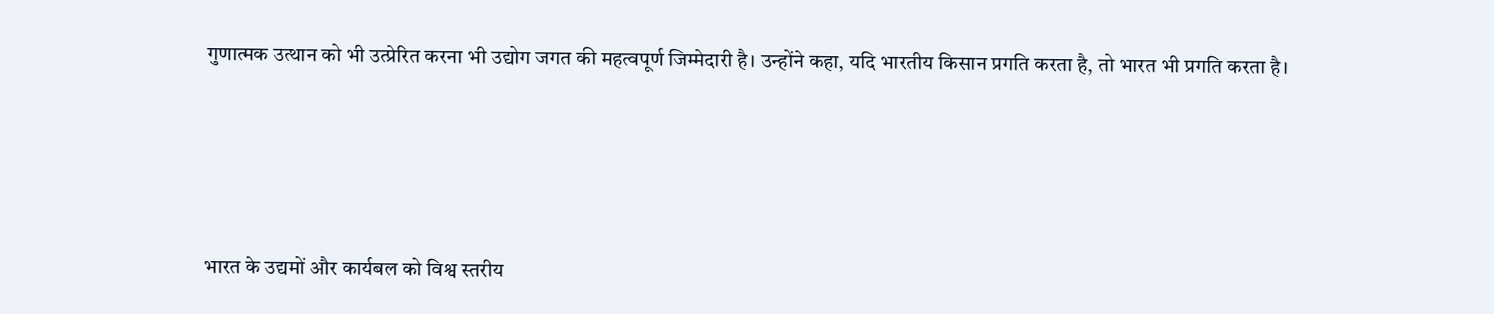गुणात्मक उत्थान को भी उत्प्रेरित करना भी उद्योग जगत की महत्वपूर्ण जिम्मेदारी है। उन्होंने कहा, यदि भारतीय किसान प्रगति करता है, तो भारत भी प्रगति करता है।





भारत के उद्यमों और कार्यबल को विश्व स्तरीय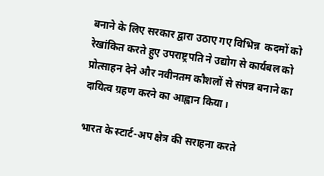बनाने के लिए सरकार द्वारा उठाए गए विभिन्न  कदमों को रेखांकित करते हुए उपराष्ट्रपति ने उद्योग से कार्यबल को प्रोत्साहन देने और नवीनतम कौशलों से संपन्न बनाने का दायित्व ग्रहण करने का आह्वान किया।

भारत के स्टार्ट-अप क्षेत्र की सराहना करते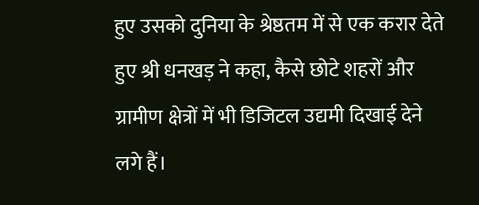हुए उसको दुनिया के श्रेष्ठतम में से एक करार देते हुए श्री धनखड़ ने कहा, कैसे छोटे शहरों और ग्रामीण क्षेत्रों में भी डिजिटल उद्यमी दिखाई देने लगे हैं।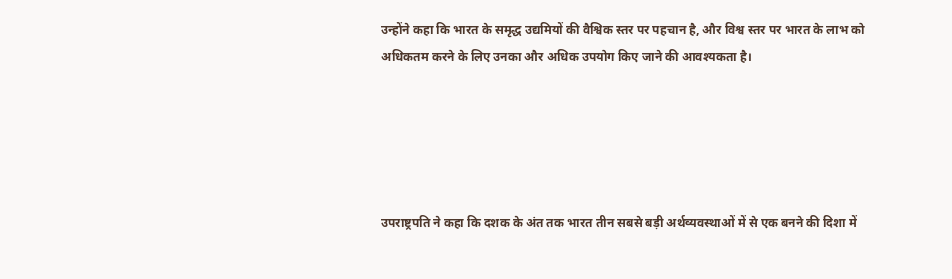उन्होंने कहा कि भारत के समृद्ध उद्यमियों की वैश्विक स्तर पर पहचान है, और विश्व स्तर पर भारत के लाभ को अधिकतम करने के लिए उनका और अधिक उपयोग किए जाने की आवश्यकता है।





उपराष्ट्रपति ने कहा कि दशक के अंत तक भारत तीन सबसे बड़ी अर्थव्यवस्थाओं में से एक बनने की दिशा में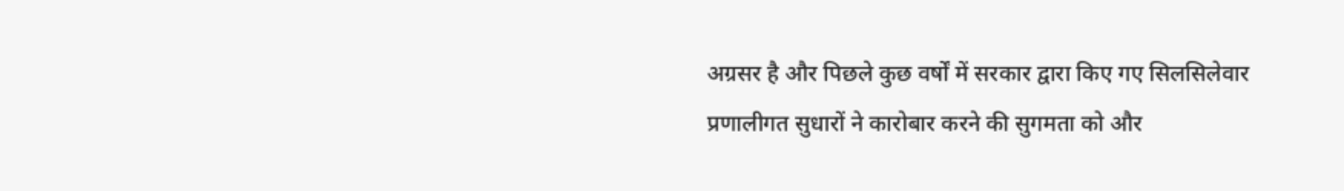अग्रसर है और पिछले कुछ वर्षों में सरकार द्वारा किए गए सिलसिलेवार प्रणालीगत सुधारों ने कारोबार करने की सुगमता को और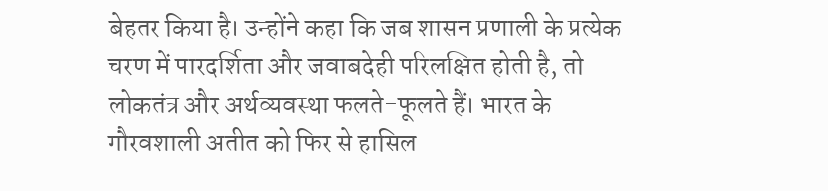बेहतर किया है। उन्होंने कहा कि जब शासन प्रणाली के प्रत्येक चरण में पारदर्शिता और जवाबदेही परिलक्षित होती है, तो लोकतंत्र और अर्थव्यवस्था फलते-फूलते हैं। भारत के गौरवशाली अतीत को फिर से हासिल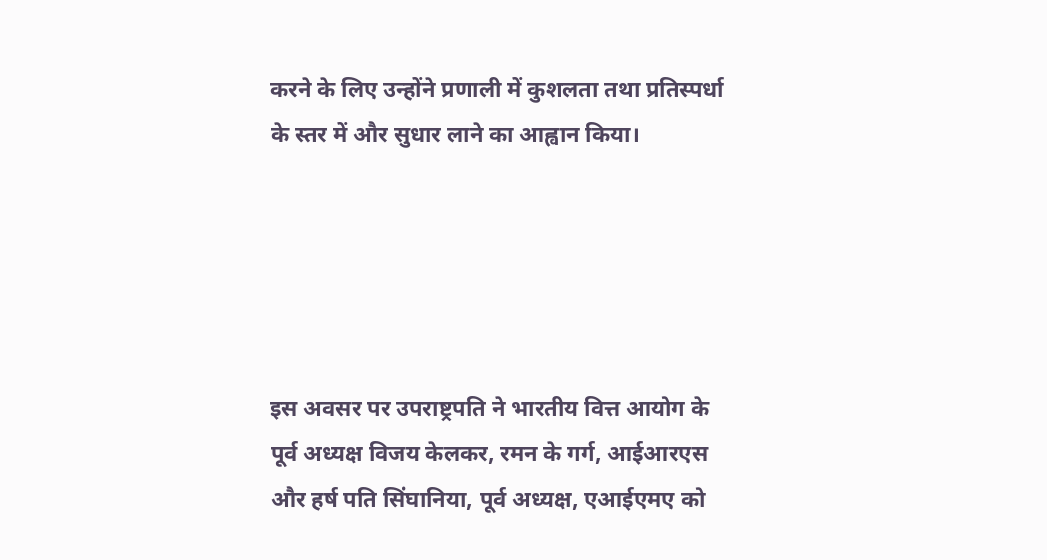करने के लिए उन्होंने प्रणाली में कुशलता तथा प्रतिस्पर्धा के स्तर में और सुधार लाने का आह्वान किया।





इस अवसर पर उपराष्ट्रपति ने भारतीय वित्त आयोग के पूर्व अध्यक्ष विजय केलकर, रमन के गर्ग, आईआरएस और हर्ष पति सिंघानिया, पूर्व अध्यक्ष, एआईएमए को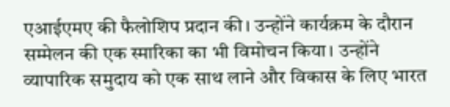एआईएमए की फैलोशिप प्रदान की। उन्होंने कार्यक्रम के दौरान सम्मेलन की एक स्मारिका का भी विमोचन किया। उन्होंने व्यापारिक समुदाय को एक साथ लाने और विकास के लिए भारत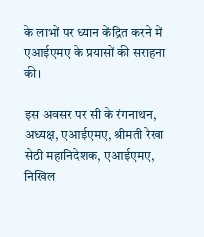के लाभों पर ध्यान केंद्रित करने में एआईएमए के प्रयासों की सराहना की।

इस अवसर पर सी के रंगनाथन, अध्यक्ष, एआईएमए, श्रीमती रेखा सेठी महानिदेशक, एआईएमए, निखिल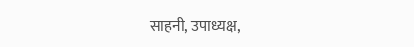साहनी, उपाध्यक्ष,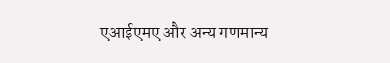एआईएमए और अन्य गणमान्य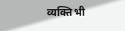व्यक्ति भी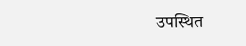उपस्थित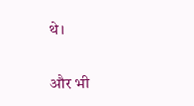थे।

और भी